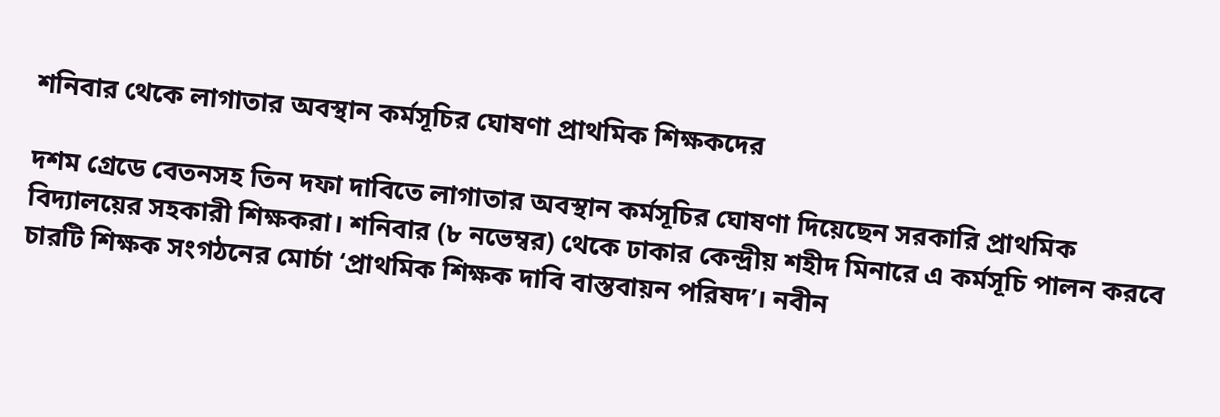শনিবার থেকে লাগাতার অবস্থান কর্মসূচির ঘোষণা প্রাথমিক শিক্ষকদের

দশম গ্রেডে বেতনসহ তিন দফা দাবিতে লাগাতার অবস্থান কর্মসূচির ঘোষণা দিয়েছেন সরকারি প্রাথমিক বিদ্যালয়ের সহকারী শিক্ষকরা। শনিবার (৮ নভেম্বর) থেকে ঢাকার কেন্দ্রীয় শহীদ মিনারে এ কর্মসূচি পালন করবে চারটি শিক্ষক সংগঠনের মোর্চা ‘প্রাথমিক শিক্ষক দাবি বাস্তবায়ন পরিষদ’। নবীন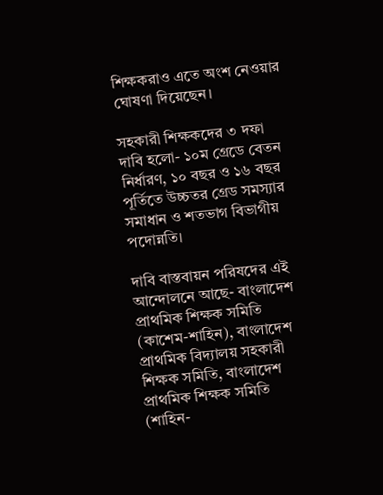শিক্ষকরাও এতে অংশ নেওয়ার ঘোষণা দিয়েছেন।

সহকারী শিক্ষকদের ৩ দফা দাবি হলো- ১০ম গ্রেডে বেতন নির্ধারণ, ১০ বছর ও ১৬ বছর পূর্তিতে উচ্চতর গ্রেড সমস্যার সমাধান ও শতভাগ বিভাগীয় পদোন্নতি।

দাবি বাস্তবায়ন পরিষদের এই আন্দোলনে আছে- বাংলাদেশ প্রাথমিক শিক্ষক সমিতি (কাশেম-শাহিন), বাংলাদেশ প্রাথমিক বিদ্যালয় সহকারী শিক্ষক সমিতি, বাংলাদেশ প্রাথমিক শিক্ষক সমিতি (শাহিন-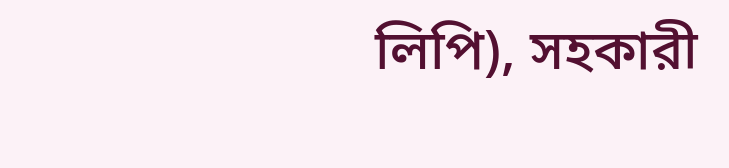লিপি), সহকারী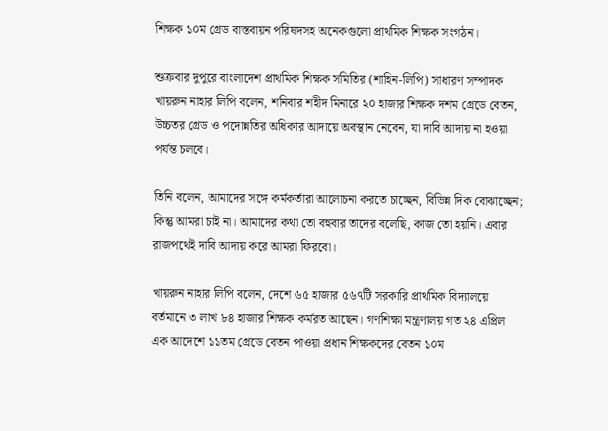শিক্ষক ১০ম গ্রেড বাস্তবায়ন পরিষদসহ অনেকগুলো প্রাথমিক শিক্ষক সংগঠন।

শুক্রবার দুপুরে বাংলাদেশ প্রাথমিক শিক্ষক সমিতির (শাহিন-লিপি) সাধারণ সম্পাদক খায়রুন নাহার লিপি বলেন, শনিবার শহীদ মিনারে ২০ হাজার শিক্ষক দশম গ্রেডে বেতন, উচ্চতর গ্রেড ও পদোন্নতির অধিকার আদায়ে অবস্থান নেবেন, যা দাবি আদায় না হওয়া পর্যন্ত চলবে।

তিনি বলেন, আমাদের সঙ্গে কর্মকর্তারা আলোচনা করতে চাচ্ছেন, বিভিন্ন দিক বোঝাচ্ছেন; কিন্তু আমরা চাই না। আমাদের কথা তো বহুবার তাদের বলেছি, কাজ তো হয়নি। এবার রাজপথেই দাবি আদায় করে আমরা ফিরবো।

খায়রুন নাহার লিপি বলেন, দেশে ৬৫ হাজার ৫৬৭টি সরকারি প্রাথমিক বিদ্যালয়ে বর্তমানে ৩ লাখ ৮৪ হাজার শিক্ষক কর্মরত আছেন। গণশিক্ষা মন্ত্রণালয় গত ২৪ এপ্রিল এক আদেশে ১১তম গ্রেডে বেতন পাওয়া প্রধান শিক্ষকদের বেতন ১০ম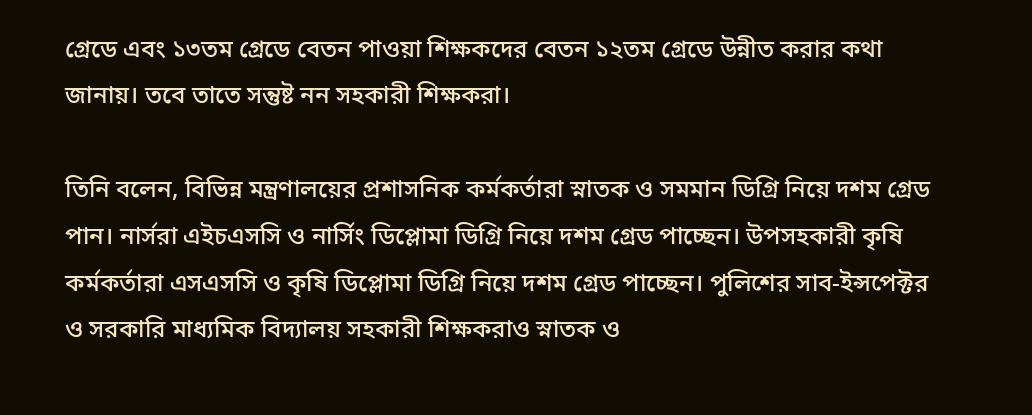গ্রেডে এবং ১৩তম গ্রেডে বেতন পাওয়া শিক্ষকদের বেতন ১২তম গ্রেডে উন্নীত করার কথা জানায়। তবে তাতে সন্তুষ্ট নন সহকারী শিক্ষকরা।

তিনি বলেন, বিভিন্ন মন্ত্রণালয়ের প্রশাসনিক কর্মকর্তারা স্নাতক ও সমমান ডিগ্রি নিয়ে দশম গ্রেড পান। নার্সরা এইচএসসি ও নার্সিং ডিপ্লোমা ডিগ্রি নিয়ে দশম গ্রেড পাচ্ছেন। উপসহকারী কৃষি কর্মকর্তারা এসএসসি ও কৃষি ডিপ্লোমা ডিগ্রি নিয়ে দশম গ্রেড পাচ্ছেন। পুলিশের সাব-ইন্সপেক্টর ও সরকারি মাধ্যমিক বিদ্যালয় সহকারী শিক্ষকরাও স্নাতক ও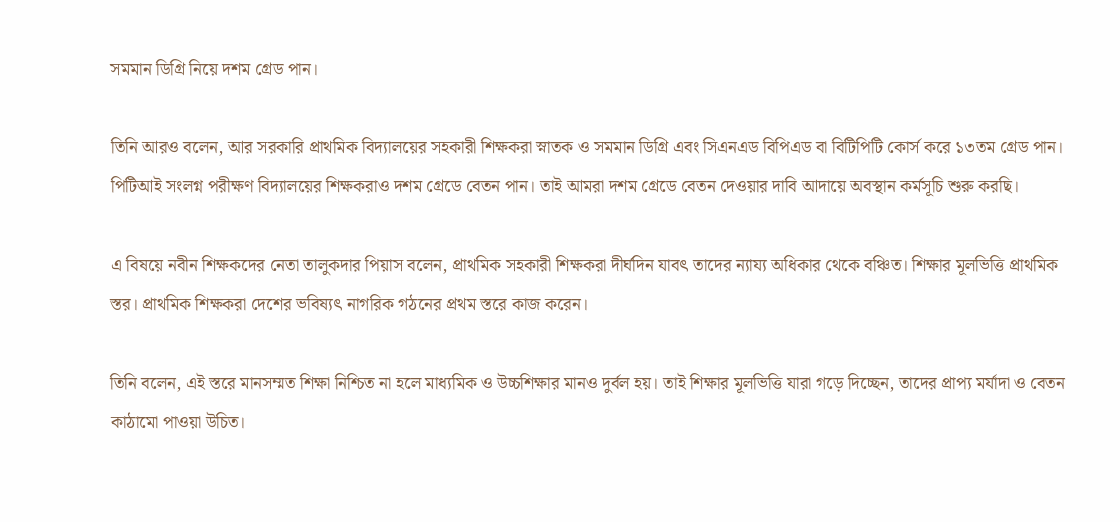সমমান ডিগ্রি নিয়ে দশম গ্রেড পান।

তিনি আরও বলেন, আর সরকারি প্রাথমিক বিদ্যালয়ের সহকারী শিক্ষকরা স্নাতক ও সমমান ডিগ্রি এবং সিএনএড বিপিএড বা বিটিপিটি কোর্স করে ১৩তম গ্রেড পান। পিটিআই সংলগ্ন পরীক্ষণ বিদ্যালয়ের শিক্ষকরাও দশম গ্রেডে বেতন পান। তাই আমরা দশম গ্রেডে বেতন দেওয়ার দাবি আদায়ে অবস্থান কর্মসূচি শুরু করছি।

এ বিষয়ে নবীন শিক্ষকদের নেতা তালুকদার পিয়াস বলেন, প্রাথমিক সহকারী শিক্ষকরা দীর্ঘদিন যাবৎ তাদের ন্যায্য অধিকার থেকে বঞ্চিত। শিক্ষার মূলভিত্তি প্রাথমিক স্তর। প্রাথমিক শিক্ষকরা দেশের ভবিষ্যৎ নাগরিক গঠনের প্রথম স্তরে কাজ করেন।

তিনি বলেন, এই স্তরে মানসম্মত শিক্ষা নিশ্চিত না হলে মাধ্যমিক ও উচ্চশিক্ষার মানও দুর্বল হয়। তাই শিক্ষার মূলভিত্তি যারা গড়ে দিচ্ছেন, তাদের প্রাপ্য মর্যাদা ও বেতন কাঠামো পাওয়া উচিত।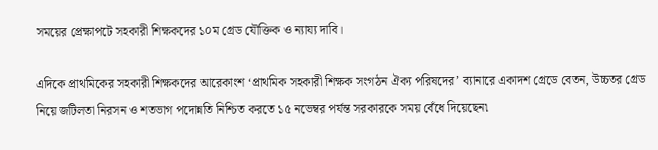সময়ের প্রেক্ষাপটে সহকারী শিক্ষকদের ১০ম গ্রেড যৌক্তিক ও ন্যায্য দাবি।

এদিকে প্রাথমিকের সহকারী শিক্ষকদের আরেকাংশ ‘প্রাথমিক সহকারী শিক্ষক সংগঠন ঐক্য পরিষদের’ ব্যানারে একাদশ গ্রেডে বেতন, উচ্চতর গ্রেড নিয়ে জটিলতা নিরসন ও শতভাগ পদোন্নতি নিশ্চিত করতে ১৫ নভেম্বর পর্যন্ত সরকারকে সময় বেঁধে দিয়েছেন৷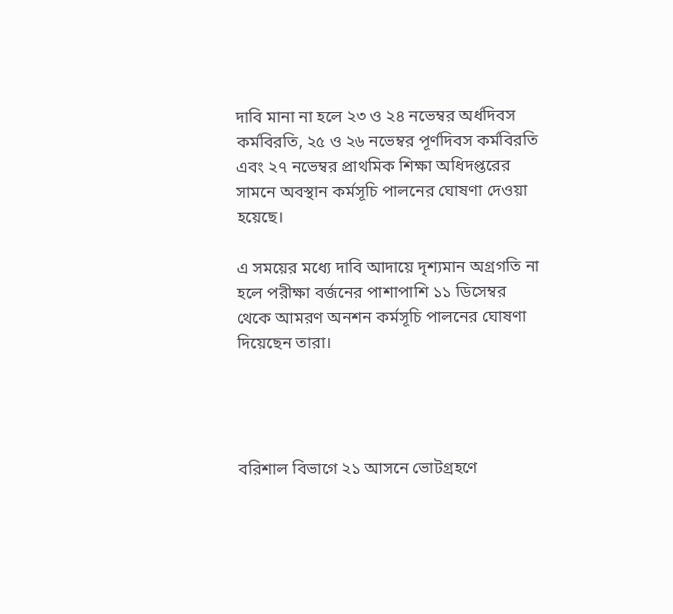দাবি মানা না হলে ২৩ ও ২৪ নভেম্বর অর্ধদিবস কর্মবিরতি, ২৫ ও ২৬ নভেম্বর পূর্ণদিবস কর্মবিরতি এবং ২৭ নভেম্বর প্রাথমিক শিক্ষা অধিদপ্তরের সামনে অবস্থান কর্মসূচি পালনের ঘোষণা দেওয়া হয়েছে।

এ সময়ের মধ্যে দাবি আদায়ে দৃশ্যমান অগ্রগতি না হলে পরীক্ষা বর্জনের পাশাপাশি ১১ ডিসেম্বর থেকে আমরণ অনশন কর্মসূচি পালনের ঘোষণা দিয়েছেন তারা।




বরিশাল বিভাগে ২১ আসনে ভোটগ্রহণে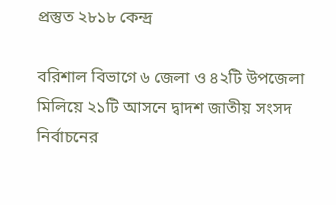প্রস্তুত ২৮১৮ কেন্দ্র

বরিশাল বিভাগে ৬ জেলা ও ৪২টি উপজেলা মিলিয়ে ২১টি আসনে দ্বাদশ জাতীয় সংসদ নির্বাচনের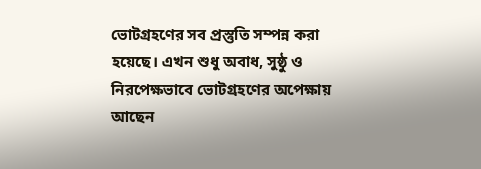ভোটগ্রহণের সব প্রস্তুতি সম্পন্ন করা হয়েছে। এখন শুধু অবাধ, সুষ্ঠু ও নিরপেক্ষভাবে ভোটগ্রহণের অপেক্ষায় আছেন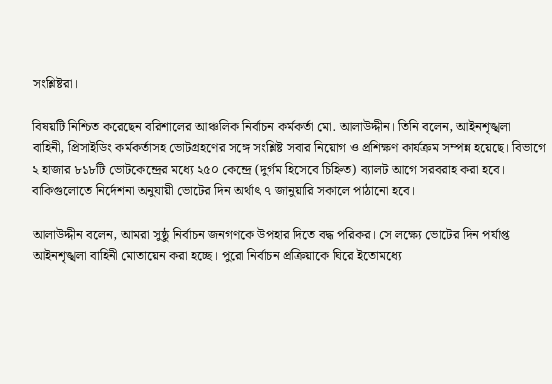সংশ্লিষ্টরা।

বিষয়টি নিশ্চিত করেছেন বরিশালের আঞ্চলিক নির্বাচন কর্মকর্তা মো. আলাউদ্দীন। তিনি বলেন, আইনশৃঙ্খলা বাহিনী, প্রিসাইডিং কর্মকর্তাসহ ভোটগ্রহণের সঙ্গে সংশ্লিষ্ট সবার নিয়োগ ও প্রশিক্ষণ কার্যক্রম সম্পন্ন হয়েছে। বিভাগে ২ হাজার ৮১৮টি ভোটকেন্দ্রের মধ্যে ২৫০ কেন্দ্রে (দুর্গম হিসেবে চিহ্নিত) ব্যালট আগে সরবরাহ করা হবে। বাকিগুলোতে নির্দেশনা অনুযায়ী ভোটের দিন অর্থাৎ ৭ জানুয়ারি সকালে পাঠানো হবে।

আলাউদ্দীন বলেন, আমরা সুষ্ঠু নির্বাচন জনগণকে উপহার দিতে বদ্ধ পরিকর। সে লক্ষ্যে ভোটের দিন পর্যাপ্ত আইনশৃঙ্খলা বাহিনী মোতায়েন করা হচ্ছে। পুরো নির্বাচন প্রক্রিয়াকে ঘিরে ইতোমধ্যে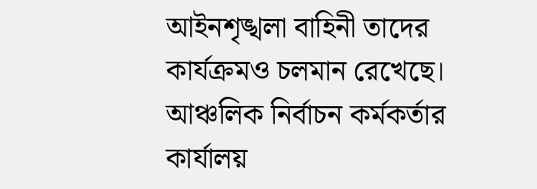আইনশৃঙ্খলা বাহিনী তাদের কার্যক্রমও চলমান রেখেছে। আঞ্চলিক নির্বাচন কর্মকর্তার কার্যালয়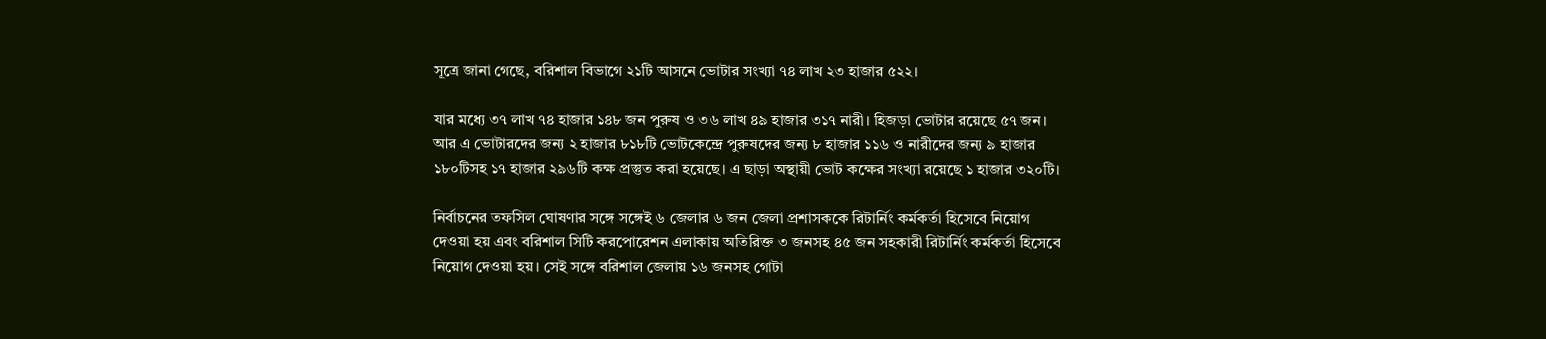সূত্রে জানা গেছে, বরিশাল বিভাগে ২১টি আসনে ভোটার সংখ্যা ৭৪ লাখ ২৩ হাজার ৫২২।

যার মধ্যে ৩৭ লাখ ৭৪ হাজার ১৪৮ জন পুরুষ ও ৩৬ লাখ ৪৯ হাজার ৩১৭ নারী। হিজড়া ভোটার রয়েছে ৫৭ জন। আর এ ভোটারদের জন্য ২ হাজার ৮১৮টি ভোটকেন্দ্রে পুরুষদের জন্য ৮ হাজার ১১৬ ও নারীদের জন্য ৯ হাজার ১৮০টিসহ ১৭ হাজার ২৯৬টি কক্ষ প্রস্তুত করা হয়েছে। এ ছাড়া অস্থায়ী ভোট কক্ষের সংখ্যা রয়েছে ১ হাজার ৩২০টি।

নির্বাচনের তফসিল ঘোষণার সঙ্গে সঙ্গেই ৬ জেলার ৬ জন জেলা প্রশাসককে রিটার্নিং কর্মকর্তা হিসেবে নিয়োগ দেওয়া হয় এবং বরিশাল সিটি করপোরেশন এলাকায় অতিরিক্ত ৩ জনসহ ৪৫ জন সহকারী রিটার্নিং কর্মকর্তা হিসেবে নিয়োগ দেওয়া হয়। সেই সঙ্গে বরিশাল জেলায় ১৬ জনসহ গোটা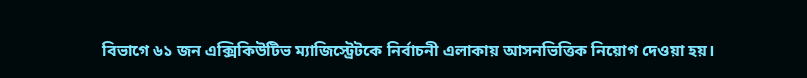বিভাগে ৬১ জন এক্সিকিউটিভ ম্যাজিস্ট্রেটকে নির্বাচনী এলাকায় আসনভিত্তিক নিয়োগ দেওয়া হয়।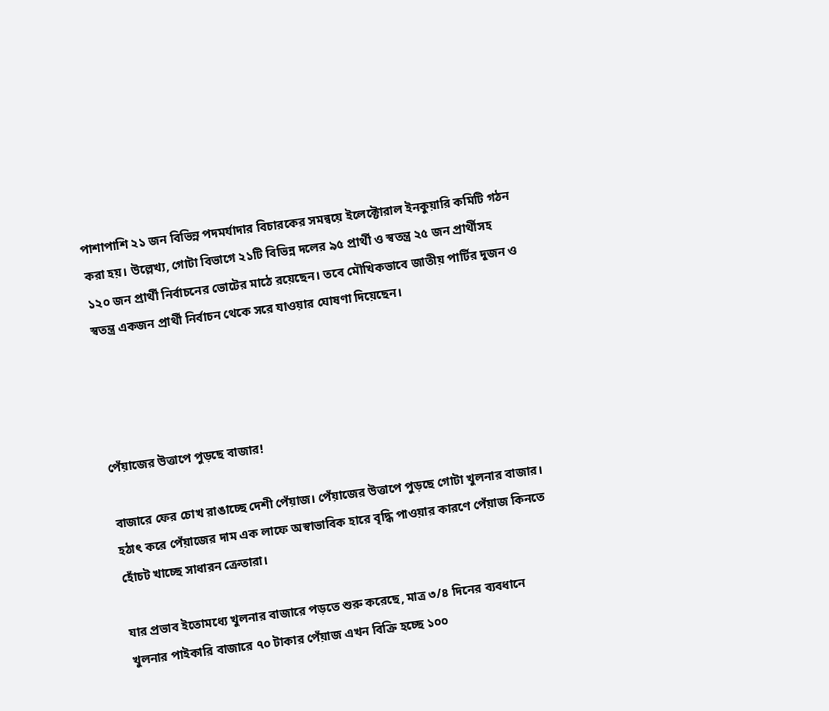পাশাপাশি ২১ জন বিভিন্ন পদমর্যাদার বিচারকের সমন্বয়ে ইলেক্টোরাল ইনকুয়ারি কমিটি গঠন করা হয়। উল্লেখ্য, গোটা বিভাগে ২১টি বিভিন্ন দলের ৯৫ প্রার্থী ও স্বতন্ত্র ২৫ জন প্রার্থীসহ ১২০ জন প্রার্থী নির্বাচনের ভোটের মাঠে রয়েছেন। তবে মৌখিকভাবে জাতীয় পার্টির দুজন ও স্বতন্ত্র একজন প্রার্থী নির্বাচন থেকে সরে যাওয়ার ঘোষণা দিয়েছেন।




পেঁয়াজের উত্তাপে পুড়ছে বাজার!

বাজারে ফের চোখ রাঙাচ্ছে দেশী পেঁয়াজ। পেঁয়াজের উত্তাপে পুড়ছে গোটা খুলনার বাজার। হঠাৎ করে পেঁয়াজের দাম এক লাফে অস্বাভাবিক হারে বৃদ্ধি পাওয়ার কারণে পেঁয়াজ কিনতে হোঁচট খাচ্ছে সাধারন ক্রেতারা।

যার প্রভাব ইতোমধ্যে খুলনার বাজারে পড়তে শুরু করেছে, মাত্র ৩/৪ দিনের ব্যবধানে খুলনার পাইকারি বাজারে ৭০ টাকার পেঁয়াজ এখন বিক্রি হচ্ছে ১০০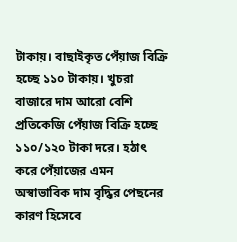টাকায়। বাছাইকৃত পেঁয়াজ বিক্রি হচ্ছে ১১০ টাকায়। খুচরা বাজারে দাম আরো বেশি প্রতিকেজি পেঁয়াজ বিক্রি হচ্ছে ১১০/১২০ টাকা দরে। হঠাৎ করে পেঁয়াজের এমন অস্বাভাবিক দাম বৃদ্ধির পেছনের কারণ হিসেবে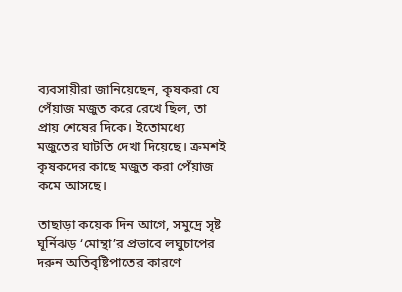ব্যবসায়ীরা জানিয়েছেন, কৃষকরা যে পেঁয়াজ মজুত করে রেখে ছিল, তা প্রায় শেষের দিকে। ইতোমধ্যে মজুতের ঘাটতি দেখা দিয়েছে। ক্রমশই কৃষকদের কাছে মজুত করা পেঁয়াজ কমে আসছে।

তাছাড়া কয়েক দিন আগে, সমুদ্রে সৃষ্ট ঘূর্নিঝড় ‘মোন্থা’র প্রভাবে লঘুচাপের দরুন অতিবৃষ্টিপাতের কারণে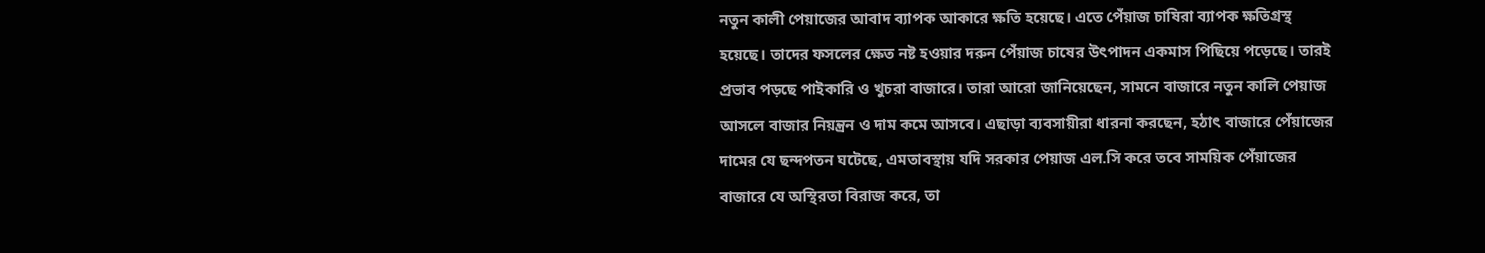নতুন কালী পেয়াজের আবাদ ব্যাপক আকারে ক্ষতি হয়েছে। এতে পেঁয়াজ চাষিরা ব্যাপক ক্ষতিগ্রস্থ হয়েছে। তাদের ফসলের ক্ষেত নষ্ট হওয়ার দরুন পেঁয়াজ চাষের উৎপাদন একমাস পিছিয়ে পড়েছে। তারই প্রভাব পড়ছে পাইকারি ও খুচরা বাজারে। তারা আরো জানিয়েছেন, সামনে বাজারে নতুন কালি পেয়াজ আসলে বাজার নিয়ন্ত্রন ও দাম কমে আসবে। এছাড়া ব্যবসায়ীরা ধারনা করছেন, হঠাৎ বাজারে পেঁয়াজের দামের যে ছন্দপতন ঘটেছে, এমতাবস্থায় যদি সরকার পেয়াজ এল.সি করে তবে সাময়িক পেঁয়াজের বাজারে যে অস্থিরতা বিরাজ করে, তা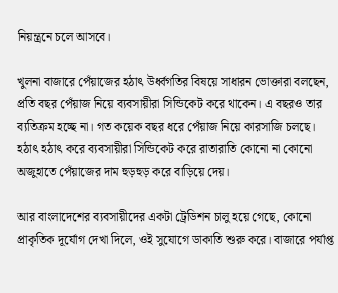নিয়ন্ত্রনে চলে আসবে।

খুলনা বাজারে পেঁয়াজের হঠাৎ উর্ধ্বগতির বিষয়ে সাধারন ভোক্তারা বলছেন, প্রতি বছর পেঁয়াজ নিয়ে ব্যবসায়ীরা সিন্ডিকেট করে থাকেন। এ বছরও তার ব্যতিক্রম হচ্ছে না। গত কয়েক বছর ধরে পেঁয়াজ নিয়ে কারসাজি চলছে। হঠাৎ হঠাৎ করে ব্যবসায়ীরা সিন্ডিকেট করে রাতারাতি কোনো না কোনো অজুহাতে পেঁয়াজের দাম হুড়হুড় করে বাড়িয়ে দেয়।

আর বাংলাদেশের ব্যবসায়ীদের একটা ট্রেডিশন চালু হয়ে গেছে, কোনো প্রাকৃতিক দূর্যোগ দেখা দিলে, ওই সুযোগে ডাকাতি শুরু করে। বাজারে পর্যাপ্ত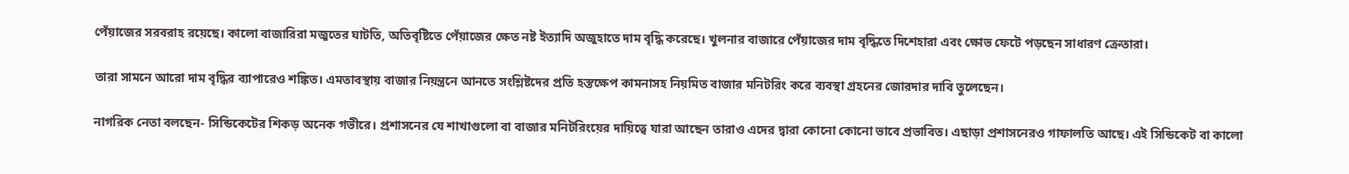পেঁয়াজের সরবরাহ রয়েছে। কালো বাজারিরা মজুতের ঘাটতি, অতিবৃষ্টিতে পেঁয়াজের ক্ষেত নষ্ট ইত্যাদি অজুহাতে দাম বৃদ্ধি করেছে। খুলনার বাজারে পেঁয়াজের দাম বৃদ্ধিতে দিশেহারা এবং ক্ষোভ ফেটে পড়ছেন সাধারণ ক্রেতারা।

তারা সামনে আরো দাম বৃদ্ধির ব্যাপারেও শঙ্কিত। এমতাবস্থায় বাজার নিয়ন্ত্রনে আনতে সংশ্লিষ্টদের প্রতি হস্তক্ষেপ কামনাসহ নিয়মিত বাজার মনিটরিং করে ব্যবস্থা গ্রহনের জোরদার দাবি তুলেছেন।

নাগরিক নেতা বলছেন- সিন্ডিকেটের শিকড় অনেক গভীরে। প্রশাসনের যে শাখাগুলো বা বাজার মনিটরিংয়ের দায়িত্বে যারা আছেন তারাও এদের দ্বারা কোনো কোনো ভাবে প্রভাবিত। এছাড়া প্রশাসনেরও গাফালতি আছে। এই সিন্ডিকেট বা কালো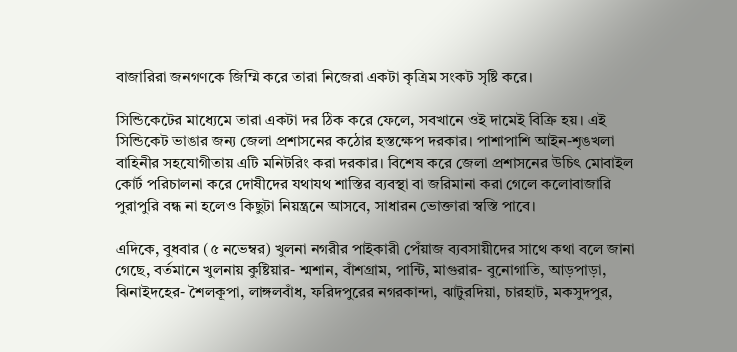বাজারিরা জনগণকে জিম্মি করে তারা নিজেরা একটা কৃত্রিম সংকট সৃষ্টি করে।

সিন্ডিকেটের মাধ্যেমে তারা একটা দর ঠিক করে ফেলে, সবখানে ওই দামেই বিক্রি হয়। এই সিন্ডিকেট ভাঙার জন্য জেলা প্রশাসনের কঠোর হস্তক্ষেপ দরকার। পাশাপাশি আইন-শৃঙখলা বাহিনীর সহযোগীতায় এটি মনিটরিং করা দরকার। বিশেষ করে জেলা প্রশাসনের উচিৎ মোবাইল কোর্ট পরিচালনা করে দোষীদের যথাযথ শাস্তির ব্যবস্থা বা জরিমানা করা গেলে কলোবাজারি পুরাপুরি বন্ধ না হলেও কিছুটা নিয়ন্ত্রনে আসবে, সাধারন ভোক্তারা স্বস্তি পাবে।

এদিকে, বুধবার (৫ নভেম্বর) খুলনা নগরীর পাইকারী পেঁয়াজ ব্যবসায়ীদের সাথে কথা বলে জানা গেছে, বর্তমানে খুলনায় কুষ্টিয়ার- শ্মশান, বাঁশগ্রাম, পান্টি, মাগুরার- বুনোগাতি, আড়পাড়া, ঝিনাইদহের- শৈলকূপা, লাঙ্গলবাঁধ, ফরিদপুরের নগরকান্দা, ঝাটুরদিয়া, চারহাট, মকসুদপুর,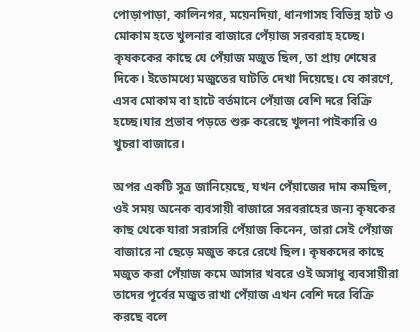পোড়াপাড়া, কালিনগর, ময়েনদিয়া, ধানগাসহ বিভিন্ন হাট ও মোকাম হতে খুলনার বাজারে পেঁয়াজ সরবরাহ হচ্ছে। কৃষককের কাছে যে পেঁয়াজ মজুত ছিল, তা প্রায় শেষের দিকে। ইতোমধ্যে মজুতের ঘাটতি দেখা দিয়েছে। যে কারণে, এসব মোকাম বা হাটে বর্তমানে পেঁয়াজ বেশি দরে বিক্রি হচ্ছে।যার প্রভাব পড়তে শুরু করেছে খুলনা পাইকারি ও খুচরা বাজারে।

অপর একটি সূত্র জানিয়েছে, যখন পেঁয়াজের দাম কমছিল, ওই সময় অনেক ব্যবসায়ী বাজারে সরবরাহের জন্য কৃষকের কাছ থেকে যারা সরাসরি পেঁয়াজ কিনেন, তারা সেই পেঁয়াজ বাজারে না ছেড়ে মজুত করে রেখে ছিল। কৃষকদের কাছে মজুত করা পেঁয়াজ কমে আসার খবরে ওই অসাধু ব্যবসায়ীরা তাদের পূর্বের মজুত রাখা পেঁয়াজ এখন বেশি দরে বিক্রি করছে বলে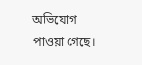অভিযোগ পাওয়া গেছে।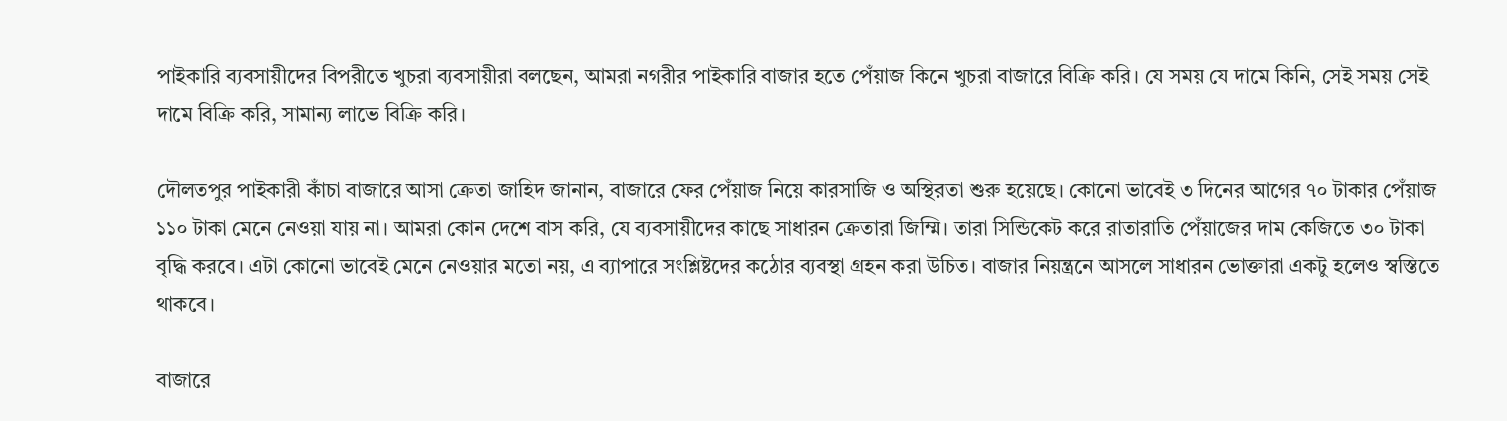পাইকারি ব্যবসায়ীদের বিপরীতে খুচরা ব্যবসায়ীরা বলছেন, আমরা নগরীর পাইকারি বাজার হতে পেঁয়াজ কিনে খুচরা বাজারে বিক্রি করি। যে সময় যে দামে কিনি, সেই সময় সেই দামে বিক্রি করি, সামান্য লাভে বিক্রি করি।

দৌলতপুর পাইকারী কাঁচা বাজারে আসা ক্রেতা জাহিদ জানান, বাজারে ফের পেঁয়াজ নিয়ে কারসাজি ও অস্থিরতা শুরু হয়েছে। কোনো ভাবেই ৩ দিনের আগের ৭০ টাকার পেঁয়াজ ১১০ টাকা মেনে নেওয়া যায় না। আমরা কোন দেশে বাস করি, যে ব্যবসায়ীদের কাছে সাধারন ক্রেতারা জিম্মি। তারা সিন্ডিকেট করে রাতারাতি পেঁয়াজের দাম কেজিতে ৩০ টাকা বৃদ্ধি করবে। এটা কোনো ভাবেই মেনে নেওয়ার মতো নয়, এ ব্যাপারে সংশ্লিষ্টদের কঠোর ব্যবস্থা গ্রহন করা উচিত। বাজার নিয়ন্ত্রনে আসলে সাধারন ভোক্তারা একটু হলেও স্বস্তিতে থাকবে।

বাজারে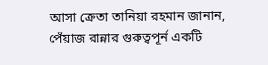আসা ক্রেতা তানিয়া রহমান জানান, পেঁয়াজ রান্নার গুরুত্বপূর্ন একটি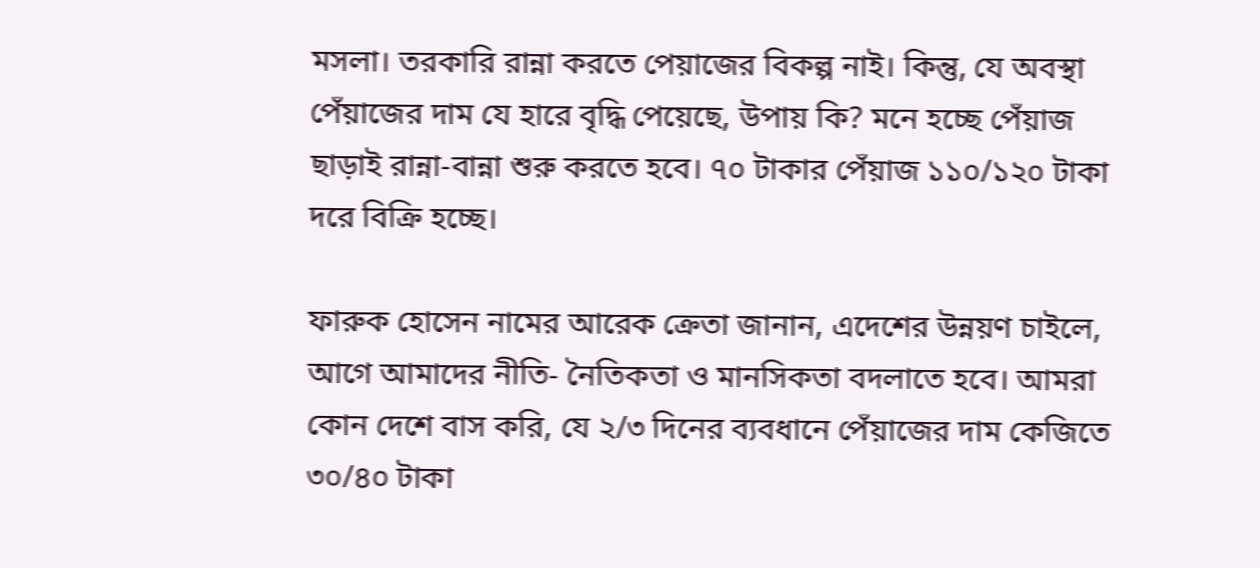মসলা। তরকারি রান্না করতে পেয়াজের বিকল্প নাই। কিন্তু, যে অবস্থা পেঁয়াজের দাম যে হারে বৃদ্ধি পেয়েছে, উপায় কি? মনে হচ্ছে পেঁয়াজ ছাড়াই রান্না-বান্না শুরু করতে হবে। ৭০ টাকার পেঁয়াজ ১১০/১২০ টাকা দরে বিক্রি হচ্ছে।

ফারুক হোসেন নামের আরেক ক্রেতা জানান, এদেশের উন্নয়ণ চাইলে, আগে আমাদের নীতি- নৈতিকতা ও মানসিকতা বদলাতে হবে। আমরা কোন দেশে বাস করি, যে ২/৩ দিনের ব্যবধানে পেঁয়াজের দাম কেজিতে ৩০/৪০ টাকা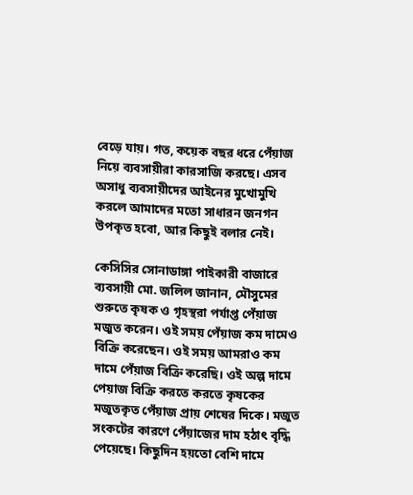বেড়ে যায়। গত, কয়েক বছর ধরে পেঁয়াজ নিয়ে ব্যবসায়ীরা কারসাজি করছে। এসব অসাধু ব্যবসায়ীদের আইনের মুখোমুখি করলে আমাদের মতো সাধারন জনগন উপকৃত হবো, আর কিছুই বলার নেই।

কেসিসির সোনাডাঙ্গা পাইকারী বাজারে ব্যবসায়ী মো. জলিল জানান, মৌসুমের শুরুতে কৃষক ও গৃহস্থরা পর্যাপ্ত পেঁয়াজ মজুত করেন। ওই সময় পেঁয়াজ কম দামেও বিক্রি করেছেন। ওই সময় আমরাও কম দামে পেঁয়াজ বিক্রি করেছি। ওই অল্প দামে পেয়াজ বিক্রি করতে করতে কৃষকের মজুতকৃত পেঁয়াজ প্রায় শেষের দিকে। মজুত সংকটের কারণে পেঁয়াজের দাম হঠাৎ বৃদ্ধি পেয়েছে। কিছুদিন হয়তো বেশি দামে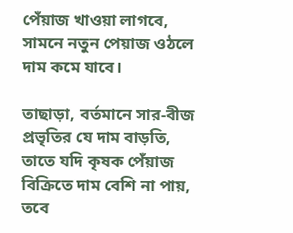পেঁয়াজ খাওয়া লাগবে, সামনে নতুন পেয়াজ ওঠলে দাম কমে যাবে।

তাছাড়া, বর্তমানে সার-বীজ প্রভৃতির যে দাম বাড়তি, তাতে যদি কৃষক পেঁয়াজ বিক্রিতে দাম বেশি না পায়, তবে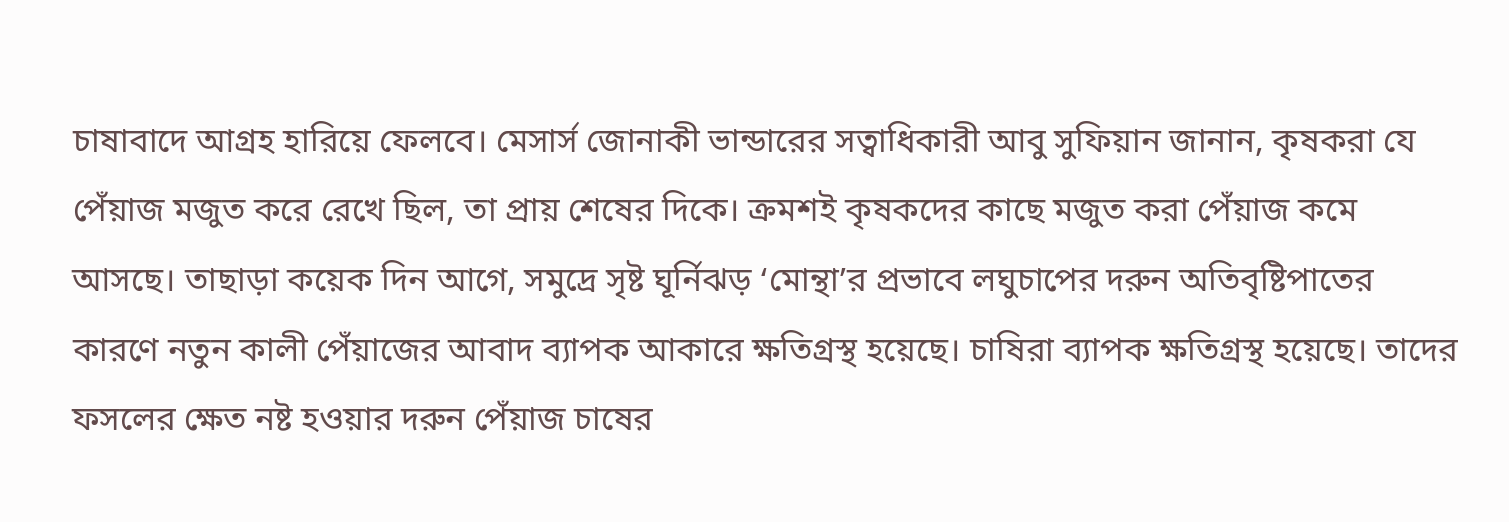চাষাবাদে আগ্রহ হারিয়ে ফেলবে। মেসার্স জোনাকী ভান্ডারের সত্বাধিকারী আবু সুফিয়ান জানান, কৃষকরা যে পেঁয়াজ মজুত করে রেখে ছিল, তা প্রায় শেষের দিকে। ক্রমশই কৃষকদের কাছে মজুত করা পেঁয়াজ কমে আসছে। তাছাড়া কয়েক দিন আগে, সমুদ্রে সৃষ্ট ঘূর্নিঝড় ‘মোন্থা’র প্রভাবে লঘুচাপের দরুন অতিবৃষ্টিপাতের কারণে নতুন কালী পেঁয়াজের আবাদ ব্যাপক আকারে ক্ষতিগ্রস্থ হয়েছে। চাষিরা ব্যাপক ক্ষতিগ্রস্থ হয়েছে। তাদের ফসলের ক্ষেত নষ্ট হওয়ার দরুন পেঁয়াজ চাষের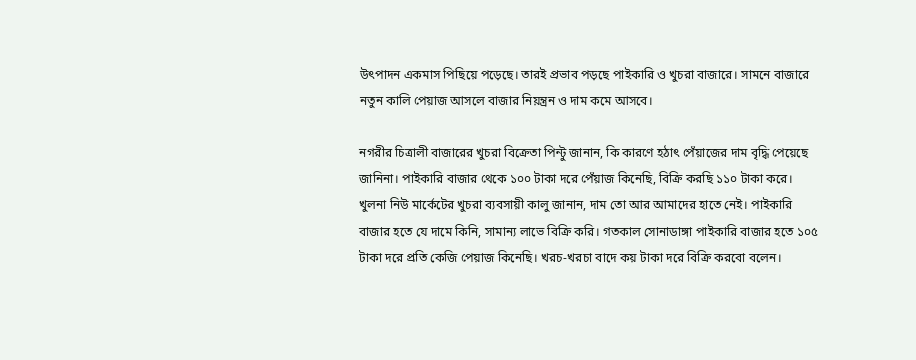উৎপাদন একমাস পিছিয়ে পড়েছে। তারই প্রভাব পড়ছে পাইকারি ও খুচরা বাজারে। সামনে বাজারে নতুন কালি পেয়াজ আসলে বাজার নিয়ন্ত্রন ও দাম কমে আসবে।

নগরীর চিত্রালী বাজারের খুচরা বিক্রেতা পিন্টু জানান, কি কারণে হঠাৎ পেঁয়াজের দাম বৃদ্ধি পেয়েছে জানিনা। পাইকারি বাজার থেকে ১০০ টাকা দরে পেঁয়াজ কিনেছি, বিক্রি করছি ১১০ টাকা করে। খুলনা নিউ মার্কেটের খুচরা ব্যবসায়ী কালু জানান, দাম তো আর আমাদের হাতে নেই। পাইকারি বাজার হতে যে দামে কিনি, সামান্য লাভে বিক্রি করি। গতকাল সোনাডাঙ্গা পাইকারি বাজার হতে ১০৫ টাকা দরে প্রতি কেজি পেয়াজ কিনেছি। খরচ-খরচা বাদে কয় টাকা দরে বিক্রি করবো বলেন।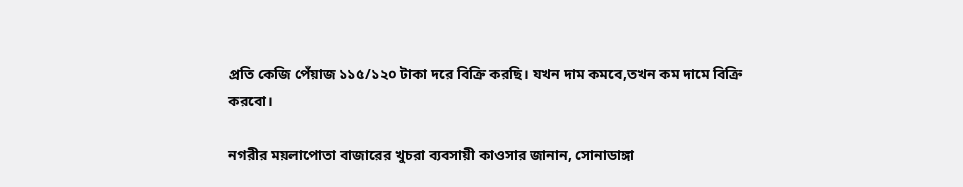প্রতি কেজি পেঁয়াজ ১১৫/১২০ টাকা দরে বিক্রি করছি। যখন দাম কমবে,তখন কম দামে বিক্রি করবো।

নগরীর ময়লাপোতা বাজারের খুচরা ব্যবসায়ী কাওসার জানান, সোনাডাঙ্গা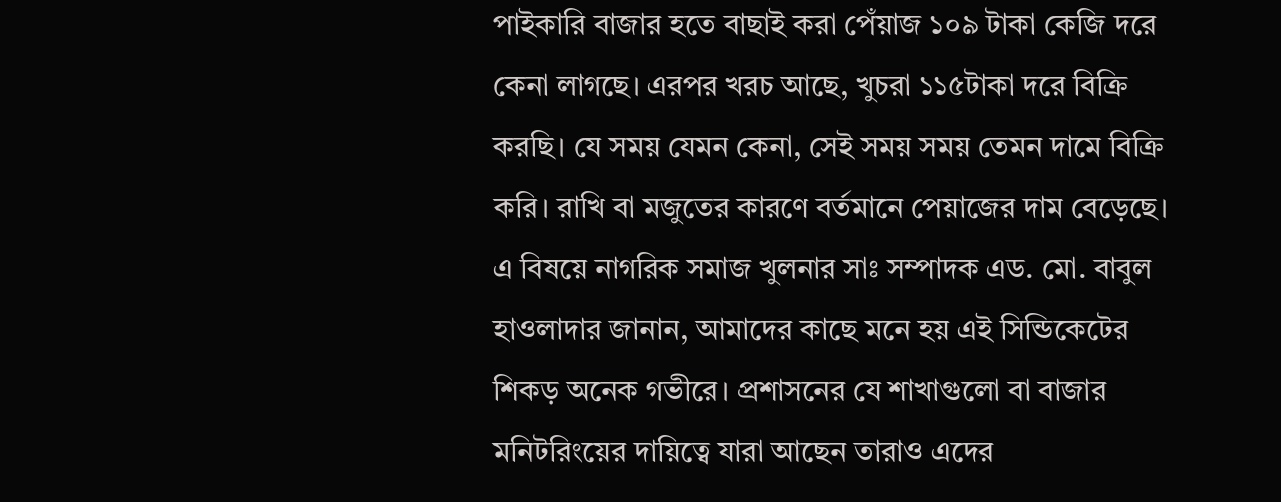পাইকারি বাজার হতে বাছাই করা পেঁয়াজ ১০৯ টাকা কেজি দরে কেনা লাগছে। এরপর খরচ আছে, খুচরা ১১৫টাকা দরে বিক্রি করছি। যে সময় যেমন কেনা, সেই সময় সময় তেমন দামে বিক্রি করি। রাখি বা মজুতের কারণে বর্তমানে পেয়াজের দাম বেড়েছে।
এ বিষয়ে নাগরিক সমাজ খুলনার সাঃ সম্পাদক এড. মো. বাবুল হাওলাদার জানান, আমাদের কাছে মনে হয় এই সিন্ডিকেটের শিকড় অনেক গভীরে। প্রশাসনের যে শাখাগুলো বা বাজার মনিটরিংয়ের দায়িত্বে যারা আছেন তারাও এদের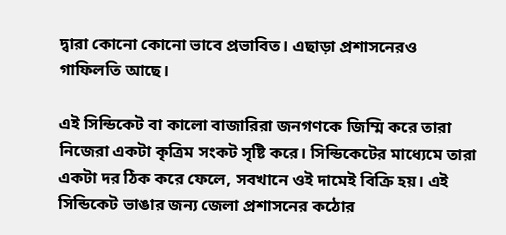দ্বারা কোনো কোনো ভাবে প্রভাবিত। এছাড়া প্রশাসনেরও গাফিলতি আছে।

এই সিন্ডিকেট বা কালো বাজারিরা জনগণকে জিম্মি করে তারা নিজেরা একটা কৃত্রিম সংকট সৃষ্টি করে। সিন্ডিকেটের মাধ্যেমে তারা একটা দর ঠিক করে ফেলে, সবখানে ওই দামেই বিক্রি হয়। এই সিন্ডিকেট ভাঙার জন্য জেলা প্রশাসনের কঠোর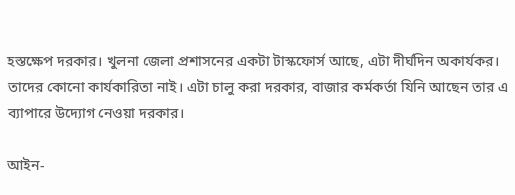হস্তক্ষেপ দরকার। খুলনা জেলা প্রশাসনের একটা টাস্কফোর্স আছে, এটা দীর্ঘদিন অকার্যকর। তাদের কোনো কার্যকারিতা নাই। এটা চালু করা দরকার, বাজার কর্মকর্তা যিনি আছেন তার এ ব্যাপারে উদ্যোগ নেওয়া দরকার।

আইন-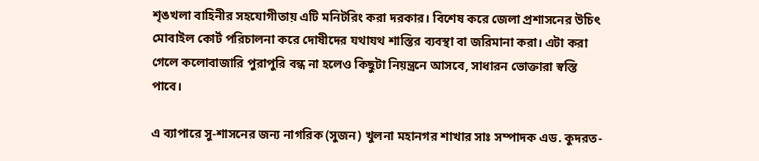শৃঙখলা বাহিনীর সহযোগীতায় এটি মনিটরিং করা দরকার। বিশেষ করে জেলা প্রশাসনের উচিৎ মোবাইল কোর্ট পরিচালনা করে দোষীদের যথাযথ শাস্তির ব্যবস্থা বা জরিমানা করা। এটা করা গেলে কলোবাজারি পুরাপুরি বন্ধ না হলেও কিছুটা নিয়ন্ত্রনে আসবে, সাধারন ভোক্তারা স্বস্তি পাবে।

এ ব্যাপারে সু-শাসনের জন্য নাগরিক (সুজন) খুলনা মহানগর শাখার সাঃ সম্পাদক এড. কুদরত-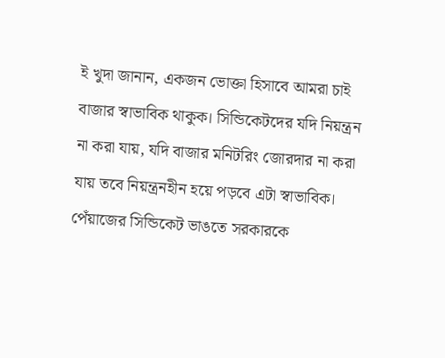ই খুদা জানান, একজন ভোক্তা হিসাবে আমরা চাই বাজার স্বাভাবিক থাকুক। সিন্ডিকেটদের যদি নিয়ন্ত্রন না করা যায়, যদি বাজার মনিটরিং জোরদার না করা যায় তবে নিয়ন্ত্রনহীন হয়ে পড়বে এটা স্বাভাবিক। পেঁয়াজের সিন্ডিকেট ভাঙতে সরকারকে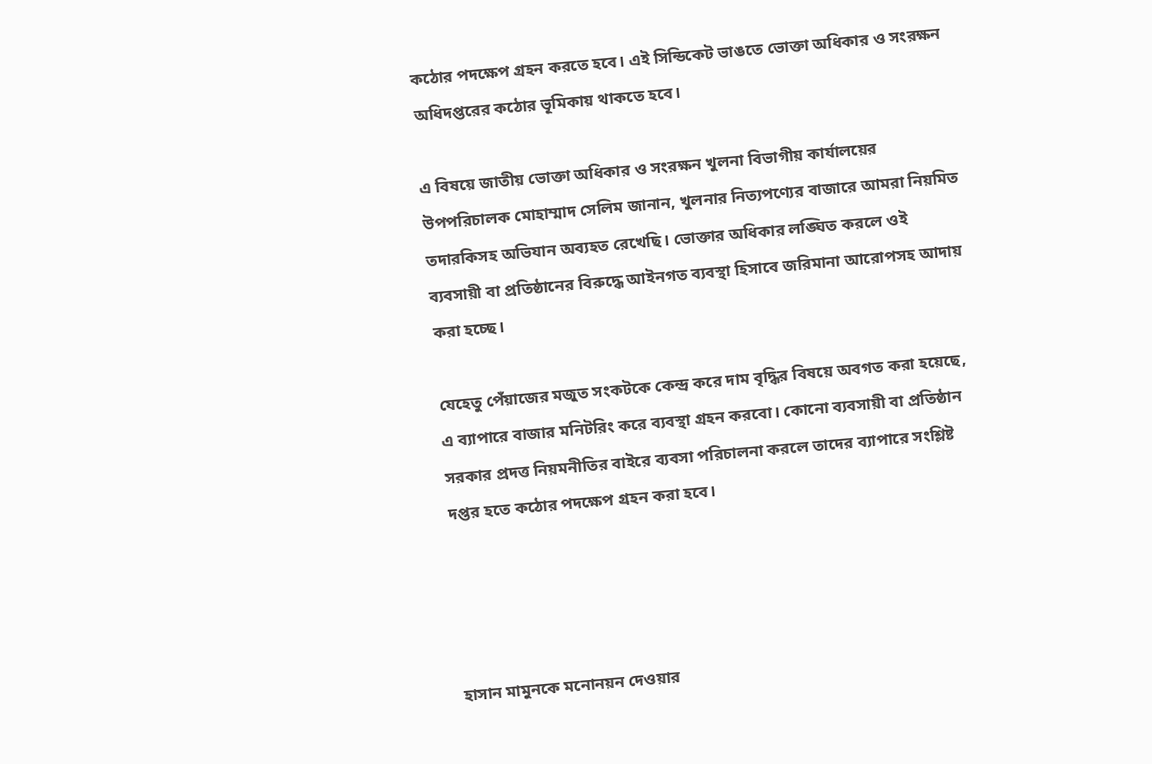কঠোর পদক্ষেপ গ্রহন করতে হবে। এই সিন্ডিকেট ভাঙতে ভোক্তা অধিকার ও সংরক্ষন অধিদপ্তরের কঠোর ভূমিকায় থাকতে হবে।

এ বিষয়ে জাতীয় ভোক্তা অধিকার ও সংরক্ষন খুলনা বিভাগীয় কার্যালয়ের উপপরিচালক মোহাম্মাদ সেলিম জানান, খুলনার নিত্যপণ্যের বাজারে আমরা নিয়মিত তদারকিসহ অভিযান অব্যহত রেখেছি। ভোক্তার অধিকার লঙ্ঘিত করলে ওই ব্যবসায়ী বা প্রতিষ্ঠানের বিরুদ্ধে আইনগত ব্যবস্থা হিসাবে জরিমানা আরোপসহ আদায় করা হচ্ছে।

যেহেতু পেঁয়াজের মজুত সংকটকে কেন্দ্র করে দাম বৃদ্ধির বিষয়ে অবগত করা হয়েছে, এ ব্যাপারে বাজার মনিটরিং করে ব্যবস্থা গ্রহন করবো। কোনো ব্যবসায়ী বা প্রতিষ্ঠান সরকার প্রদত্ত নিয়মনীতির বাইরে ব্যবসা পরিচালনা করলে তাদের ব্যাপারে সংশ্লিষ্ট দপ্তর হতে কঠোর পদক্ষেপ গ্রহন করা হবে।




হাসান মামুনকে মনোনয়ন দেওয়ার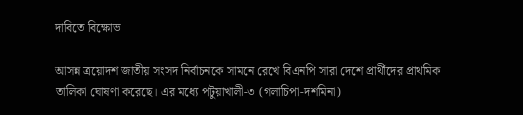দাবিতে বিক্ষোভ

আসন্ন ত্রয়োদশ জাতীয় সংসদ নির্বাচনকে সামনে রেখে বিএনপি সারা দেশে প্রার্থীদের প্রাথমিক তালিকা ঘোষণা করেছে। এর মধ্যে পটুয়াখালী-৩ (গলাচিপা-দশমিনা)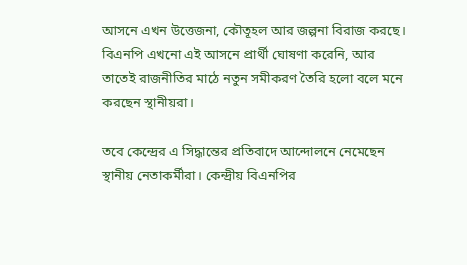আসনে এখন উত্তেজনা, কৌতূহল আর জল্পনা বিরাজ করছে। বিএনপি এখনো এই আসনে প্রার্থী ঘোষণা করেনি, আর তাতেই রাজনীতির মাঠে নতুন সমীকরণ তৈরি হলো বলে মনে করছেন স্থানীয়রা।

তবে কেন্দ্রের এ সিদ্ধান্তের প্রতিবাদে আন্দোলনে নেমেছেন স্থানীয় নেতাকর্মীরা। কেন্দ্রীয় বিএনপির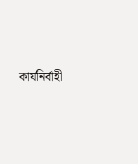কার্যনির্বাহী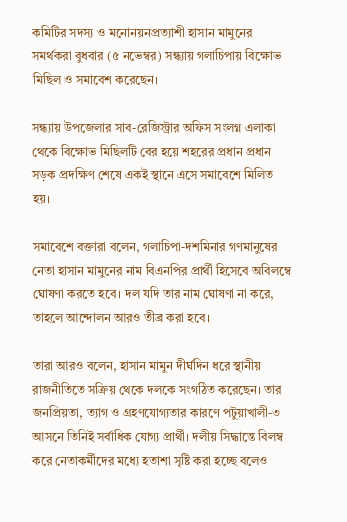কমিটির সদস্য ও মনোনয়নপ্রত্যাশী হাসান মামুনের সমর্থকরা বুধবার (৫ নভেম্বর) সন্ধ্যায় গলাচিপায় বিক্ষোভ মিছিল ও সমাবেশ করেছেন।

সন্ধ্যায় উপজেলার সাব-রেজিস্ট্রার অফিস সংলগ্ন এলাকা থেকে বিক্ষোভ মিছিলটি বের হয়ে শহরের প্রধান প্রধান সড়ক প্রদক্ষিণ শেষে একই স্থানে এসে সমাবেশে মিলিত হয়।

সমাবেশে বক্তারা বলেন, গলাচিপা-দশমিনার গণমানুষের নেতা হাসান মামুনের নাম বিএনপির প্রার্থী হিসেবে অবিলম্বে ঘোষণা করতে হবে। দল যদি তার নাম ঘোষণা না করে, তাহলে আন্দোলন আরও তীব্র করা হবে।

তারা আরও বলেন, হাসান মামুন দীর্ঘদিন ধরে স্থানীয় রাজনীতিতে সক্রিয় থেকে দলকে সংগঠিত করেছেন। তার জনপ্রিয়তা, ত্যাগ ও গ্রহণযোগ্যতার কারণে পটুয়াখালী-৩ আসনে তিনিই সর্বাধিক যোগ্য প্রার্থী। দলীয় সিদ্ধান্তে বিলম্ব করে নেতাকর্মীদের মধ্যে হতাশা সৃষ্টি করা হচ্ছে বলেও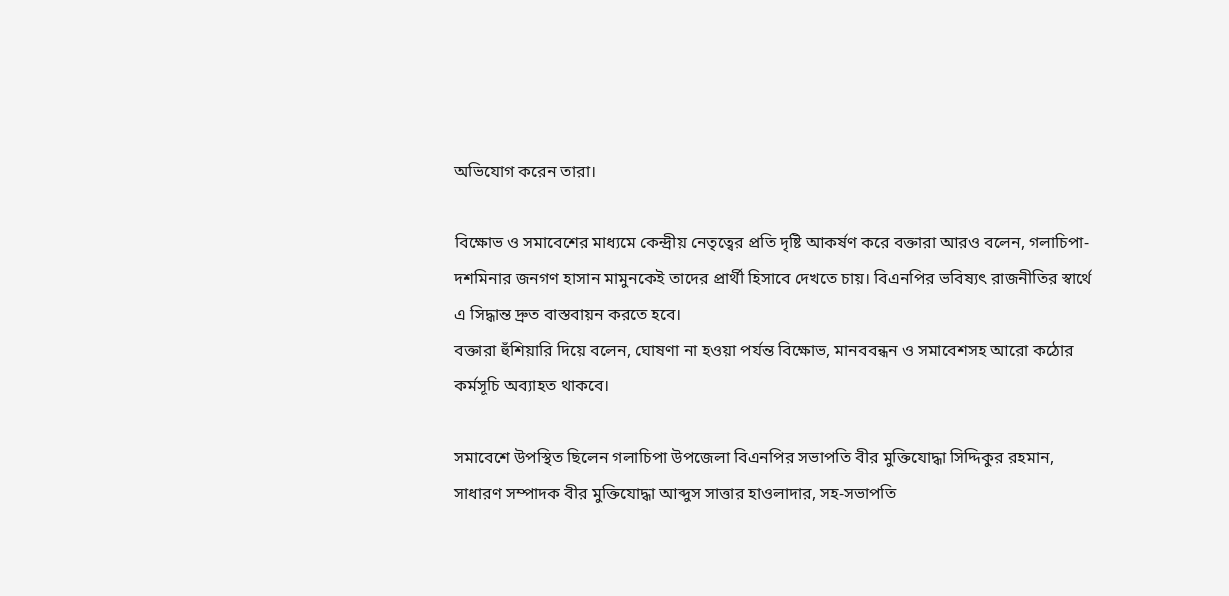অভিযোগ করেন তারা।

বিক্ষোভ ও সমাবেশের মাধ্যমে কেন্দ্রীয় নেতৃত্বের প্রতি দৃষ্টি আকর্ষণ করে বক্তারা আরও বলেন, গলাচিপা-দশমিনার জনগণ হাসান মামুনকেই তাদের প্রার্থী হিসাবে দেখতে চায়। বিএনপির ভবিষ্যৎ রাজনীতির স্বার্থে এ সিদ্ধান্ত দ্রুত বাস্তবায়ন করতে হবে।
বক্তারা হুঁশিয়ারি দিয়ে বলেন, ঘোষণা না হওয়া পর্যন্ত বিক্ষোভ, মানববন্ধন ও সমাবেশসহ আরো কঠোর কর্মসূচি অব্যাহত থাকবে।

সমাবেশে উপস্থিত ছিলেন গলাচিপা উপজেলা বিএনপির সভাপতি বীর মুক্তিযোদ্ধা সিদ্দিকুর রহমান, সাধারণ সম্পাদক বীর মুক্তিযোদ্ধা আব্দুস সাত্তার হাওলাদার, সহ-সভাপতি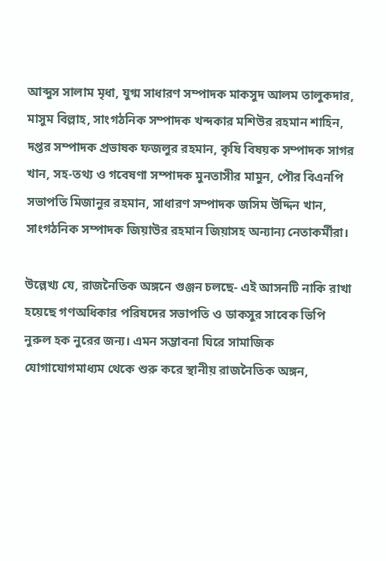আব্দুস সালাম মৃধা, যুগ্ম সাধারণ সম্পাদক মাকসুদ আলম তালুকদার, মাসুম বিল্লাহ, সাংগঠনিক সম্পাদক খন্দকার মশিউর রহমান শাহিন, দপ্তর সম্পাদক প্রভাষক ফজলুর রহমান, কৃষি বিষয়ক সম্পাদক সাগর খান, সহ-তথ্য ও গবেষণা সম্পাদক মুনতাসীর মামুন, পৌর বিএনপি সভাপতি মিজানুর রহমান, সাধারণ সম্পাদক জসিম উদ্দিন খান, সাংগঠনিক সম্পাদক জিয়াউর রহমান জিয়াসহ অন্যান্য নেতাকর্মীরা।

উল্লেখ্য যে, রাজনৈতিক অঙ্গনে গুঞ্জন চলছে- এই আসনটি নাকি রাখা হয়েছে গণঅধিকার পরিষদের সভাপতি ও ডাকসুর সাবেক ভিপি নুরুল হক নুরের জন্য। এমন সম্ভাবনা ঘিরে সামাজিক যোগাযোগমাধ্যম থেকে শুরু করে স্থানীয় রাজনৈতিক অঙ্গন,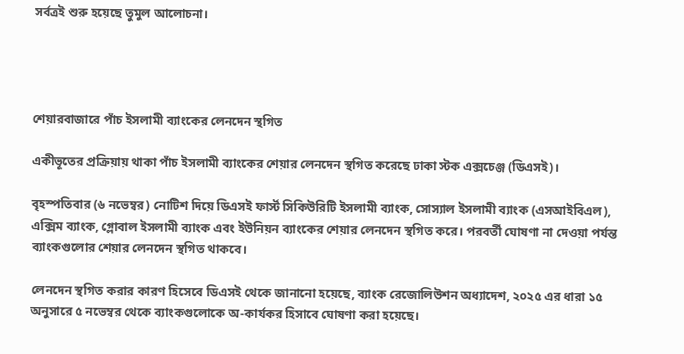সর্বত্রই শুরু হয়েছে তুমুল আলোচনা।




শেয়ারবাজারে পাঁচ ইসলামী ব্যাংকের লেনদেন স্থগিত

একীভূতের প্রক্রিয়ায় থাকা পাঁচ ইসলামী ব্যাংকের শেয়ার লেনদেন স্থগিত করেছে ঢাকা স্টক এক্সচেঞ্জ (ডিএসই)।

বৃহস্পতিবার (৬ নভেম্বর) নোটিশ দিয়ে ডিএসই ফার্স্ট সিকিউরিটি ইসলামী ব্যাংক, সোস্যাল ইসলামী ব্যাংক (এসআইবিএল), এক্সিম ব্যাংক, গ্লোবাল ইসলামী ব্যাংক এবং ইউনিয়ন ব্যাংকের শেয়ার লেনদেন স্থগিত করে। পরবর্তী ঘোষণা না দেওয়া পর্যন্ত ব্যাংকগুলোর শেয়ার লেনদেন স্থগিত থাকবে।

লেনদেন স্থগিত করার কারণ হিসেবে ডিএসই থেকে জানানো হয়েছে, ব্যাংক রেজোলিউশন অধ্যাদেশ, ২০২৫ এর ধারা ১৫ অনুসারে ৫ নভেম্বর থেকে ব্যাংকগুলোকে অ-কার্যকর হিসাবে ঘোষণা করা হয়েছে।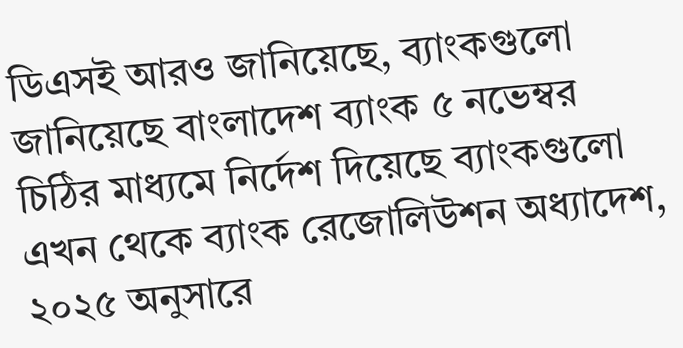ডিএসই আরও জানিয়েছে, ব্যাংকগুলো জানিয়েছে বাংলাদেশ ব্যাংক ৫ নভেম্বর চিঠির মাধ্যমে নির্দেশ দিয়েছে ব্যাংকগুলো এখন থেকে ব্যাংক রেজোলিউশন অধ্যাদেশ, ২০২৫ অনুসারে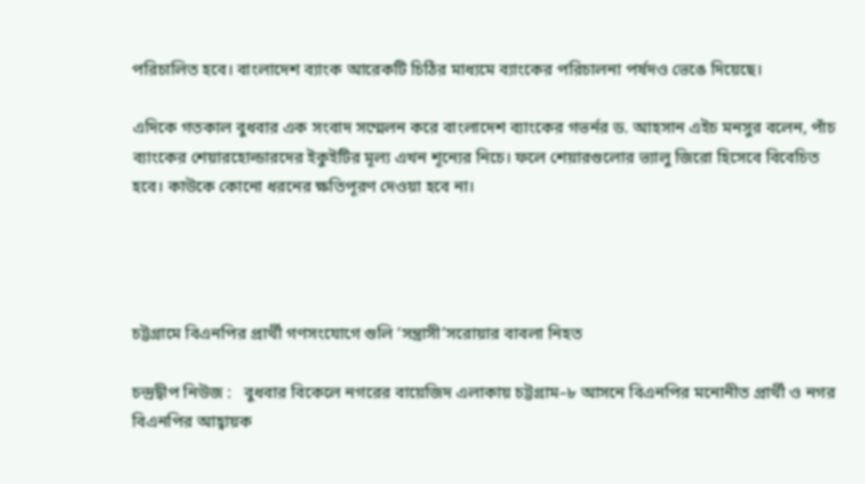পরিচালিত হবে। বাংলাদেশ ব্যাংক আরেকটি চিঠির মাধ্যমে ব্যাংকের পরিচালনা পর্ষদও ভেঙে দিয়েছে।

এদিকে গতকাল বুধবার এক সংবাদ সম্মেলন করে বাংলাদেশ ব্যাংকের গভর্নর ড. আহসান এইচ মনসুর বলেন, পাঁচ ব্যাংকের শেয়ারহোল্ডারদের ইকুইটির মূল্য এখন শূন্যের নিচে। ফলে শেয়ারগুলোর ভ্যালু জিরো হিসেবে বিবেচিত হবে। কাউকে কোনো ধরনের ক্ষতিপূরণ দেওয়া হবে না।




চট্টগ্রামে বিএনপির প্রার্থী গণসংযোগে গুলি ‘সন্ত্রাসী’সরোয়ার বাবলা নিহত

চন্দ্রদ্বীপ নিউজ :   বুধবার বিকেলে নগরের বায়েজিদ এলাকায় চট্টগ্রাম–৮ আসনে বিএনপির মনোনীত প্রার্থী ও নগর বিএনপির আহ্বায়ক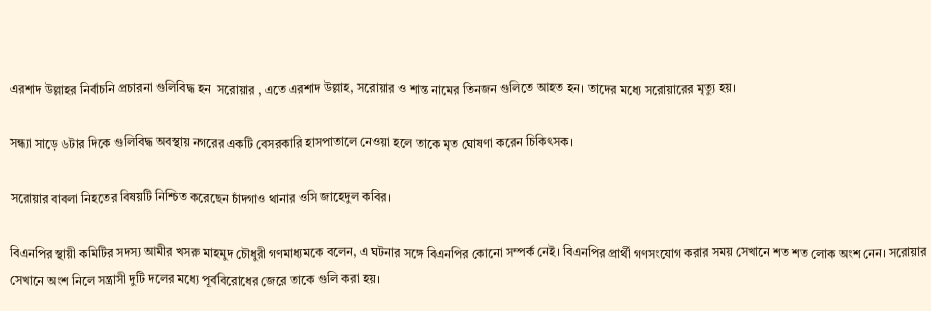এরশাদ উল্লাহর নির্বাচনি প্রচারনা গুলিবিদ্ধ হন  সরোয়ার , এতে এরশাদ উল্লাহ, সরোয়ার ও শান্ত নামের তিনজন গুলিতে আহত হন। তাদের মধ্যে সরোয়ারের মৃত্যু হয়।

সন্ধ্যা সাড়ে ৬টার দিকে গুলিবিদ্ধ অবস্থায় নগরের একটি বেসরকারি হাসপাতালে নেওয়া হলে তাকে মৃত ঘোষণা করেন চিকিৎসক।

সরোয়ার বাবলা নিহতের বিষয়টি নিশ্চিত করেছেন চাঁদগাও থানার ওসি জাহেদুল কবির।

বিএনপির স্থায়ী কমিটির সদস্য আমীর খসরু মাহমুদ চৌধুরী গণমাধ্যমকে বলেন, এ ঘটনার সঙ্গে বিএনপির কোনো সম্পর্ক নেই। বিএনপির প্রার্থী গণসংযোগ করার সময় সেখানে শত শত লোক অংশ নেন। সরোয়ার সেখানে অংশ নিলে সন্ত্রাসী দুটি দলের মধ্যে পূর্ববিরোধের জেরে তাকে গুলি করা হয়।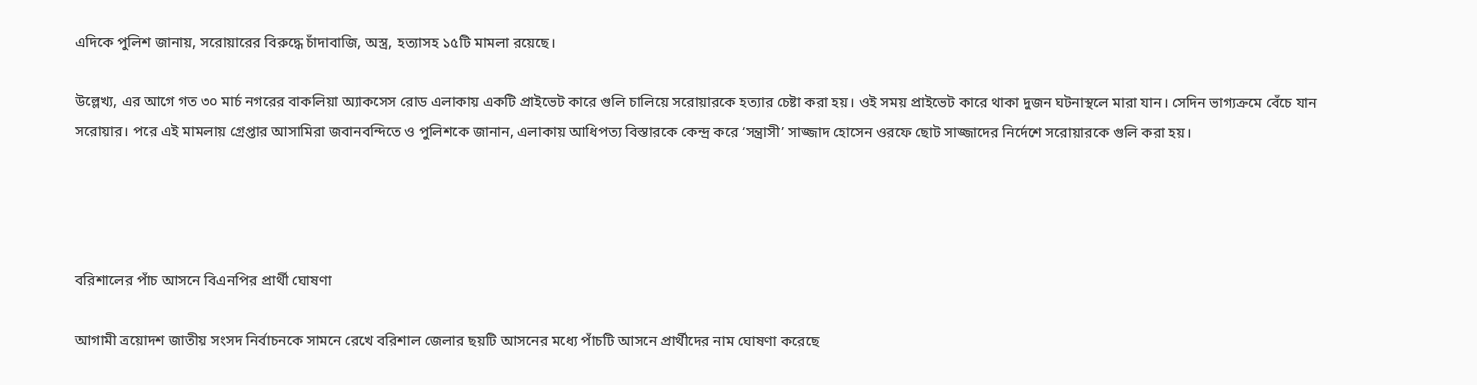এদিকে পুলিশ জানায়, সরোয়ারের বিরুদ্ধে চাঁদাবাজি, অস্ত্র, হত্যাসহ ১৫টি মামলা রয়েছে।

উল্লেখ্য, এর আগে গত ৩০ মার্চ নগরের বাকলিয়া অ্যাকসেস রোড এলাকায় একটি প্রাইভেট কারে গুলি চালিয়ে সরোয়ারকে হত্যার চেষ্টা করা হয়। ওই সময় প্রাইভেট কারে থাকা দুজন ঘটনাস্থলে মারা যান। সেদিন ভাগ্যক্রমে বেঁচে যান সরোয়ার। পরে এই মামলায় গ্রেপ্তার আসামিরা জবানবন্দিতে ও পুলিশকে জানান, এলাকায় আধিপত্য বিস্তারকে কেন্দ্র করে ‘সন্ত্রাসী’ সাজ্জাদ হোসেন ওরফে ছোট সাজ্জাদের নির্দেশে সরোয়ারকে গুলি করা হয়।




বরিশালের পাঁচ আসনে বিএনপির প্রার্থী ঘোষণা

আগামী ত্রয়োদশ জাতীয় সংসদ নির্বাচনকে সামনে রেখে বরিশাল জেলার ছয়টি আসনের মধ্যে পাঁচটি আসনে প্রার্থীদের নাম ঘোষণা করেছে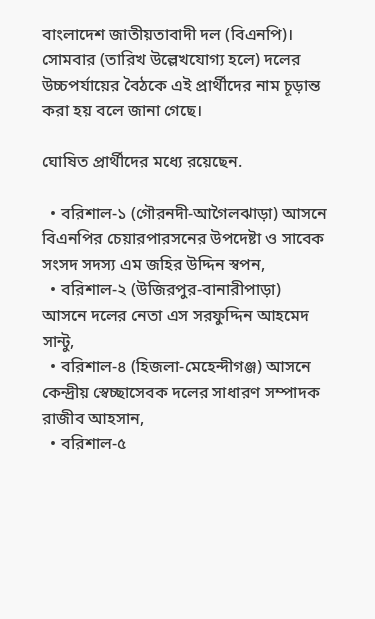বাংলাদেশ জাতীয়তাবাদী দল (বিএনপি)। সোমবার (তারিখ উল্লেখযোগ্য হলে) দলের উচ্চপর্যায়ের বৈঠকে এই প্রার্থীদের নাম চূড়ান্ত করা হয় বলে জানা গেছে।

ঘোষিত প্রার্থীদের মধ্যে রয়েছেন.

  • বরিশাল-১ (গৌরনদী-আগৈলঝাড়া) আসনে বিএনপির চেয়ারপারসনের উপদেষ্টা ও সাবেক সংসদ সদস্য এম জহির উদ্দিন স্বপন,
  • বরিশাল-২ (উজিরপুর-বানারীপাড়া) আসনে দলের নেতা এস সরফুদ্দিন আহমেদ সান্টু,
  • বরিশাল-৪ (হিজলা-মেহেন্দীগঞ্জ) আসনে কেন্দ্রীয় স্বেচ্ছাসেবক দলের সাধারণ সম্পাদক রাজীব আহসান,
  • বরিশাল-৫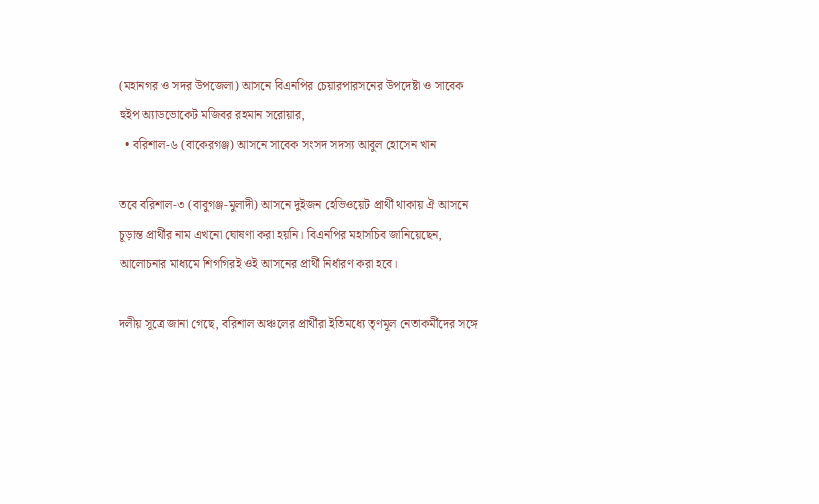(মহানগর ও সদর উপজেলা) আসনে বিএনপির চেয়ারপারসনের উপদেষ্টা ও সাবেক হুইপ অ্যাডভোকেট মজিবর রহমান সরোয়ার,
  • বরিশাল-৬ (বাকেরগঞ্জ) আসনে সাবেক সংসদ সদস্য আবুল হোসেন খান

তবে বরিশাল-৩ (বাবুগঞ্জ-মুলাদী) আসনে দুইজন হেভিওয়েট প্রার্থী থাকায় ঐ আসনে চূড়ান্ত প্রার্থীর নাম এখনো ঘোষণা করা হয়নি। বিএনপির মহাসচিব জানিয়েছেন, আলোচনার মাধ্যমে শিগগিরই ওই আসনের প্রার্থী নির্ধারণ করা হবে।

দলীয় সূত্রে জানা গেছে, বরিশাল অঞ্চলের প্রার্থীরা ইতিমধ্যে তৃণমূল নেতাকর্মীদের সঙ্গে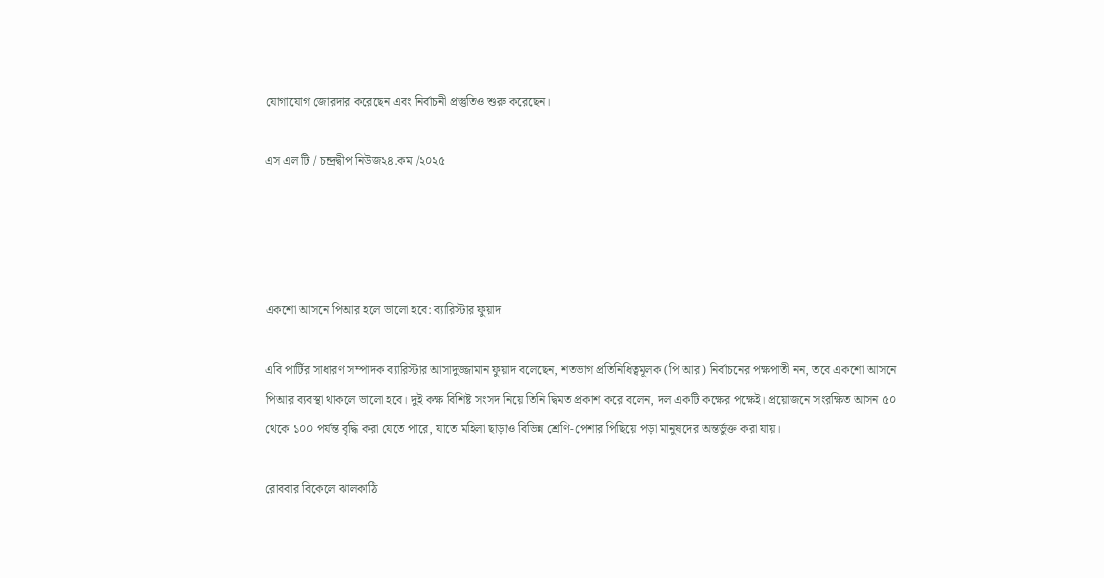যোগাযোগ জোরদার করেছেন এবং নির্বাচনী প্রস্তুতিও শুরু করেছেন।

এস এল টি / চন্দ্রদ্বীপ নিউজ২৪.কম /২০২৫




একশো আসনে পিআর হলে ভালো হবে: ব্যারিস্টার ফুয়াদ

এবি পার্টির সাধারণ সম্পাদক ব্যারিস্টার আসাদুজ্জামান ফুয়াদ বলেছেন, শতভাগ প্রতিনিধিত্বমূলক (পি আর) নির্বাচনের পক্ষপাতী নন, তবে একশো আসনে পিআর ব্যবস্থা থাকলে ভালো হবে। দুই কক্ষ বিশিষ্ট সংসদ নিয়ে তিনি দ্বিমত প্রকাশ করে বলেন, দল একটি কক্ষের পক্ষেই। প্রয়োজনে সংরক্ষিত আসন ৫০ থেকে ১০০ পর্যন্ত বৃদ্ধি করা যেতে পারে, যাতে মহিলা ছাড়াও বিভিন্ন শ্রেণি-পেশার পিছিয়ে পড়া মানুষদের অন্তর্ভুক্ত করা যায়।

রোববার বিকেলে ঝালকাঠি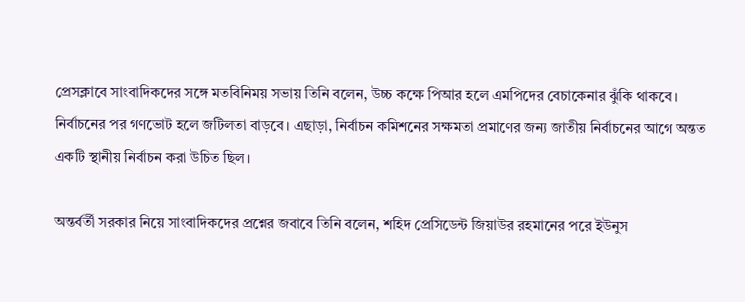প্রেসক্লাবে সাংবাদিকদের সঙ্গে মতবিনিময় সভায় তিনি বলেন, উচ্চ কক্ষে পিআর হলে এমপিদের বেচাকেনার ঝুঁকি থাকবে। নির্বাচনের পর গণভোট হলে জটিলতা বাড়বে। এছাড়া, নির্বাচন কমিশনের সক্ষমতা প্রমাণের জন্য জাতীয় নির্বাচনের আগে অন্তত একটি স্থানীয় নির্বাচন করা উচিত ছিল।

অন্তর্বর্তী সরকার নিয়ে সাংবাদিকদের প্রশ্নের জবাবে তিনি বলেন, শহিদ প্রেসিডেন্ট জিয়াউর রহমানের পরে ইউনুস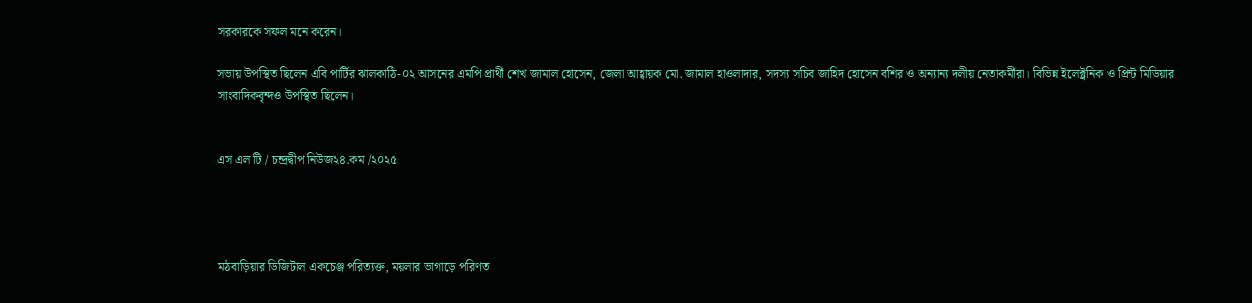সরকারকে সফল মনে করেন।

সভায় উপস্থিত ছিলেন এবি পার্টির ঝালকাঠি-০২ আসনের এমপি প্রার্থী শেখ জামাল হোসেন, জেলা আহ্বায়ক মো. জামাল হাওলাদার, সদস্য সচিব জাহিদ হোসেন বশির ও অন্যান্য দলীয় নেতাকর্মীরা। বিভিন্ন ইলেক্ট্রনিক ও প্রিন্ট মিডিয়ার সাংবাদিকবৃন্দও উপস্থিত ছিলেন।


এস এল টি / চন্দ্রদ্বীপ নিউজ২৪.কম /২০২৫




মঠবাড়িয়ার ডিজিটাল একচেঞ্জ পরিত্যক্ত, ময়লার ভাগাড়ে পরিণত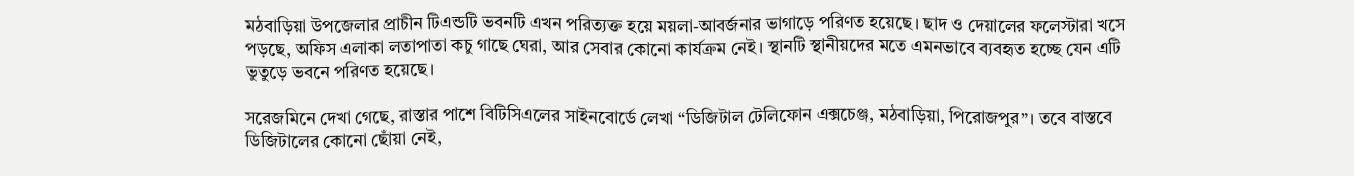মঠবাড়িয়া উপজেলার প্রাচীন টিএন্ডটি ভবনটি এখন পরিত্যক্ত হয়ে ময়লা-আবর্জনার ভাগাড়ে পরিণত হয়েছে। ছাদ ও দেয়ালের ফলেস্টারা খসে পড়ছে, অফিস এলাকা লতাপাতা কচু গাছে ঘেরা, আর সেবার কোনো কার্যক্রম নেই। স্থানটি স্থানীয়দের মতে এমনভাবে ব্যবহৃত হচ্ছে যেন এটি ভুতুড়ে ভবনে পরিণত হয়েছে।

সরেজমিনে দেখা গেছে, রাস্তার পাশে বিটিসিএলের সাইনবোর্ডে লেখা “ডিজিটাল টেলিফোন এক্সচেঞ্জ, মঠবাড়িয়া, পিরোজপুর”। তবে বাস্তবে ডিজিটালের কোনো ছোঁয়া নেই,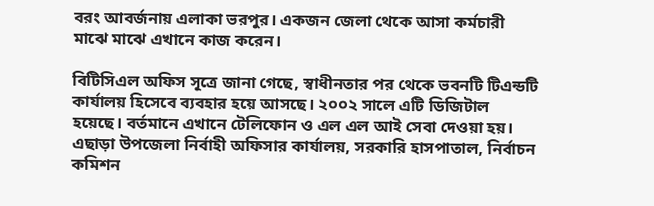বরং আবর্জনায় এলাকা ভরপুর। একজন জেলা থেকে আসা কর্মচারী মাঝে মাঝে এখানে কাজ করেন।

বিটিসিএল অফিস সূত্রে জানা গেছে, স্বাধীনতার পর থেকে ভবনটি টিএন্ডটি কার্যালয় হিসেবে ব্যবহার হয়ে আসছে। ২০০২ সালে এটি ডিজিটাল হয়েছে। বর্তমানে এখানে টেলিফোন ও এল এল আই সেবা দেওয়া হয়। এছাড়া উপজেলা নির্বাহী অফিসার কার্যালয়, সরকারি হাসপাতাল, নির্বাচন কমিশন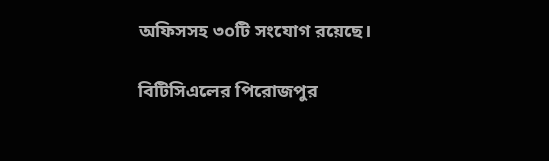অফিসসহ ৩০টি সংযোগ রয়েছে।

বিটিসিএলের পিরোজপুর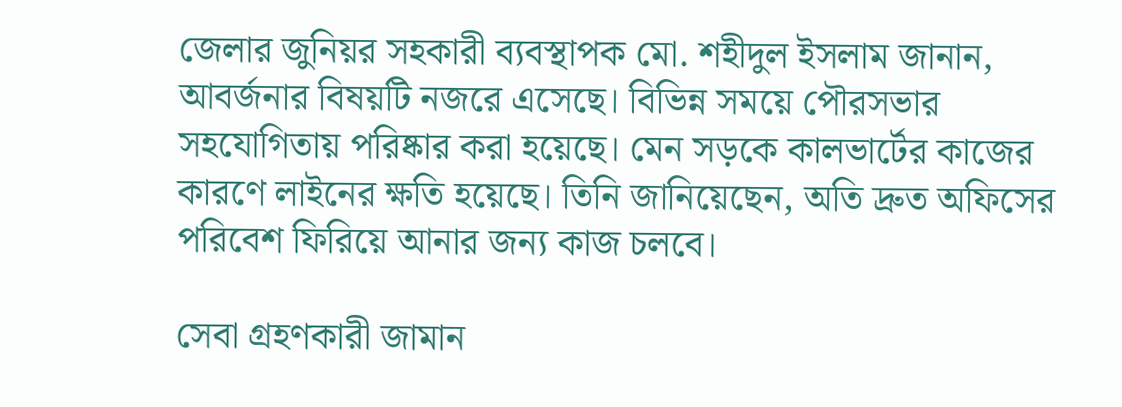জেলার জুনিয়র সহকারী ব্যবস্থাপক মো. শহীদুল ইসলাম জানান, আবর্জনার বিষয়টি নজরে এসেছে। বিভিন্ন সময়ে পৌরসভার সহযোগিতায় পরিষ্কার করা হয়েছে। মেন সড়কে কালভার্টের কাজের কারণে লাইনের ক্ষতি হয়েছে। তিনি জানিয়েছেন, অতি দ্রুত অফিসের পরিবেশ ফিরিয়ে আনার জন্য কাজ চলবে।

সেবা গ্রহণকারী জামান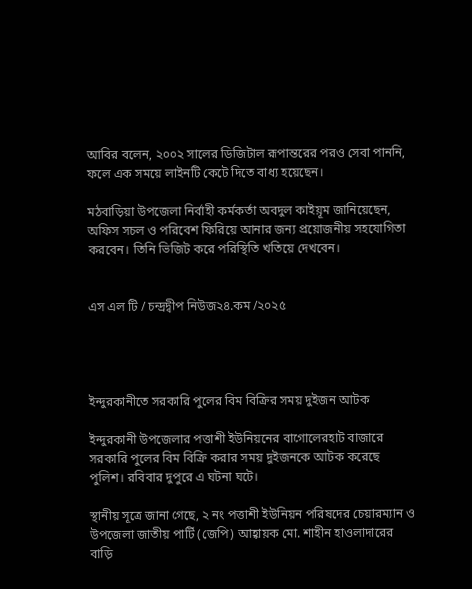আবির বলেন, ২০০২ সালের ডিজিটাল রূপান্তরের পরও সেবা পাননি, ফলে এক সময়ে লাইনটি কেটে দিতে বাধ্য হয়েছেন।

মঠবাড়িয়া উপজেলা নির্বাহী কর্মকর্তা অবদুল কাইয়ূম জানিয়েছেন, অফিস সচল ও পরিবেশ ফিরিয়ে আনার জন্য প্রয়োজনীয় সহযোগিতা করবেন। তিনি ভিজিট করে পরিস্থিতি খতিয়ে দেখবেন।


এস এল টি / চন্দ্রদ্বীপ নিউজ২৪.কম /২০২৫




ইন্দুরকানীতে সরকারি পুলের বিম বিক্রির সময় দুইজন আটক

ইন্দুরকানী উপজেলার পত্তাশী ইউনিয়নের বাগোলেরহাট বাজারে সরকারি পুলের বিম বিক্রি করার সময় দুইজনকে আটক করেছে পুলিশ। রবিবার দুপুরে এ ঘটনা ঘটে।

স্থানীয় সূত্রে জানা গেছে, ২ নং পত্তাশী ইউনিয়ন পরিষদের চেয়ারম্যান ও উপজেলা জাতীয় পার্টি (জেপি) আহ্বায়ক মো. শাহীন হাওলাদারের বাড়ি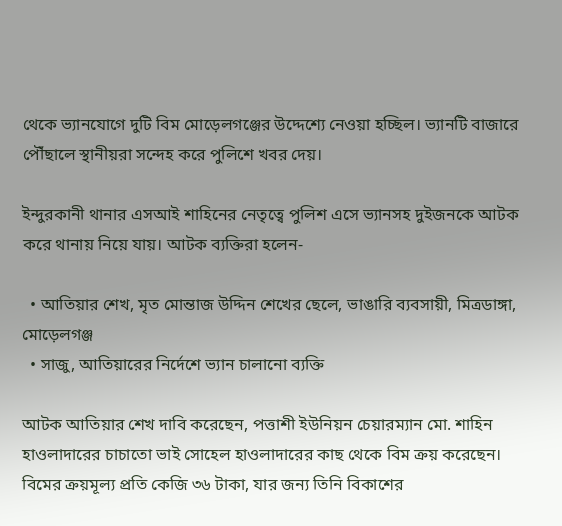থেকে ভ্যানযোগে দুটি বিম মোড়েলগঞ্জের উদ্দেশ্যে নেওয়া হচ্ছিল। ভ্যানটি বাজারে পৌঁছালে স্থানীয়রা সন্দেহ করে পুলিশে খবর দেয়।

ইন্দুরকানী থানার এসআই শাহিনের নেতৃত্বে পুলিশ এসে ভ্যানসহ দুইজনকে আটক করে থানায় নিয়ে যায়। আটক ব্যক্তিরা হলেন-

  • আতিয়ার শেখ, মৃত মোন্তাজ উদ্দিন শেখের ছেলে, ভাঙারি ব্যবসায়ী, মিত্রডাঙ্গা, মোড়েলগঞ্জ
  • সাজু, আতিয়ারের নির্দেশে ভ্যান চালানো ব্যক্তি

আটক আতিয়ার শেখ দাবি করেছেন, পত্তাশী ইউনিয়ন চেয়ারম্যান মো. শাহিন হাওলাদারের চাচাতো ভাই সোহেল হাওলাদারের কাছ থেকে বিম ক্রয় করেছেন। বিমের ক্রয়মূল্য প্রতি কেজি ৩৬ টাকা, যার জন্য তিনি বিকাশের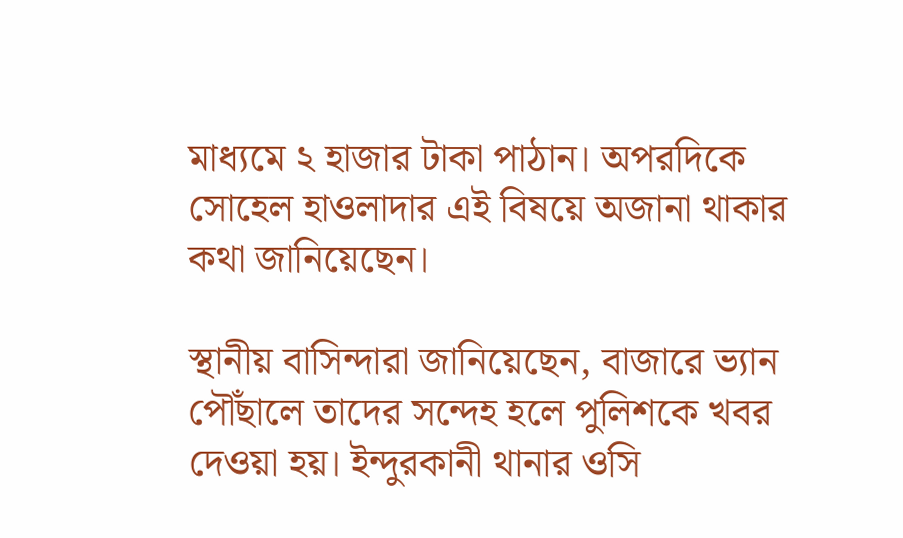মাধ্যমে ২ হাজার টাকা পাঠান। অপরদিকে সোহেল হাওলাদার এই বিষয়ে অজানা থাকার কথা জানিয়েছেন।

স্থানীয় বাসিন্দারা জানিয়েছেন, বাজারে ভ্যান পৌঁছালে তাদের সন্দেহ হলে পুলিশকে খবর দেওয়া হয়। ইন্দুরকানী থানার ওসি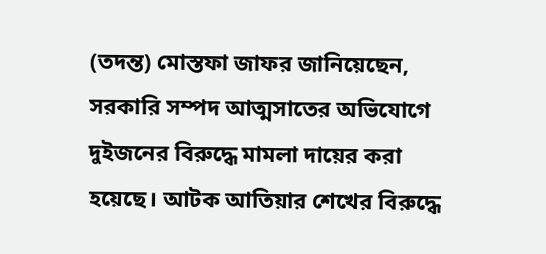(তদন্ত) মোস্তফা জাফর জানিয়েছেন, সরকারি সম্পদ আত্মসাতের অভিযোগে দুইজনের বিরুদ্ধে মামলা দায়ের করা হয়েছে। আটক আতিয়ার শেখের বিরুদ্ধে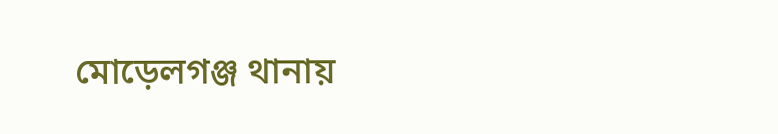মোড়েলগঞ্জ থানায়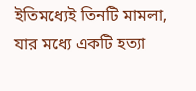ইতিমধ্যেই তিনটি মামলা, যার মধ্যে একটি হত্যা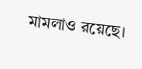মামলাও রয়েছে।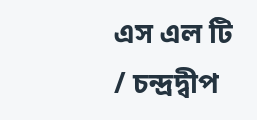এস এল টি / চন্দ্রদ্বীপ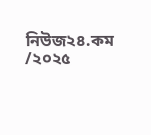নিউজ২৪.কম /২০২৫